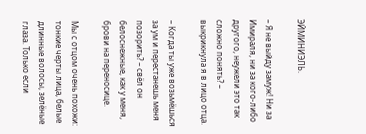ЭЙМИНИЭЛЬ.

– Я не выйду замуж! Ни за Имираля, ни за кого-либо другого, неужели это так сложно понять? – выкрикнула я в лицо отца.

– Когда ты уже возьмёшься за ум и перестанешь меня позорить? – свёл он белоснежные, как у меня, брови на переносице.

Мы с отцом очень похожи: тонкие черты лица, белые длинные волосы, зелёные глаза. Только если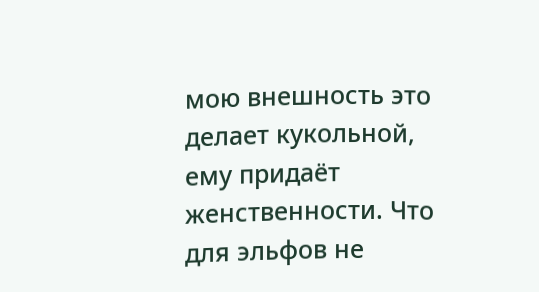мою внешность это делает кукольной, ему придаёт женственности. Что для эльфов не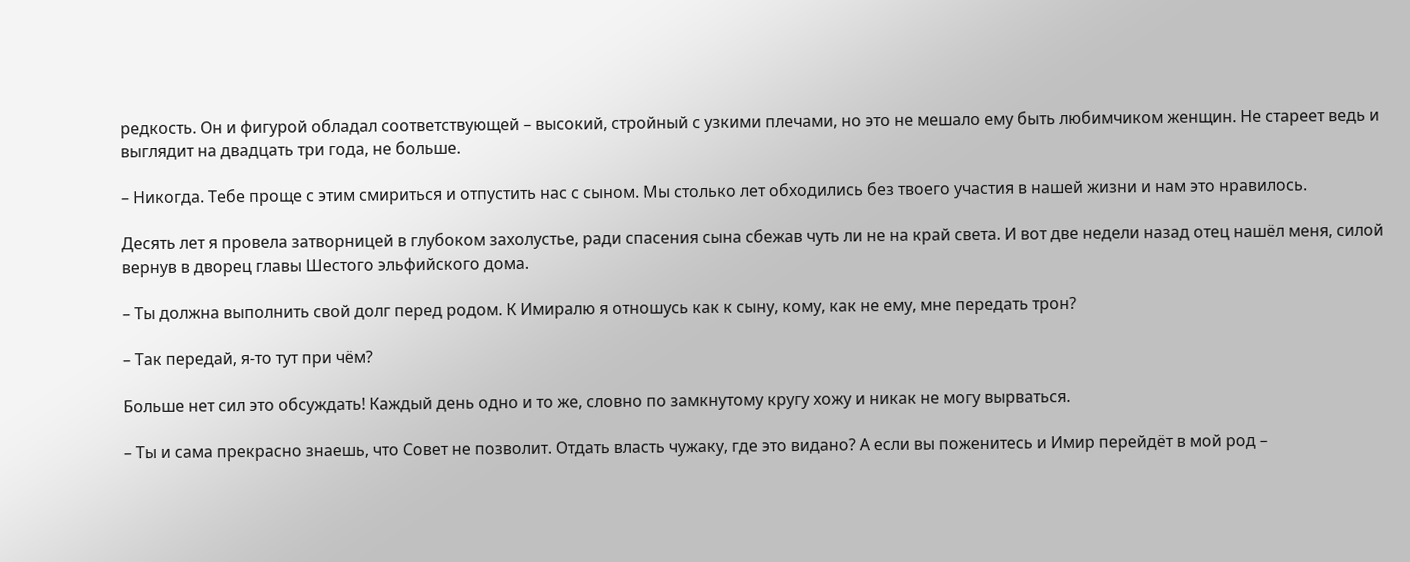редкость. Он и фигурой обладал соответствующей – высокий, стройный с узкими плечами, но это не мешало ему быть любимчиком женщин. Не стареет ведь и выглядит на двадцать три года, не больше.

– Никогда. Тебе проще с этим смириться и отпустить нас с сыном. Мы столько лет обходились без твоего участия в нашей жизни и нам это нравилось.

Десять лет я провела затворницей в глубоком захолустье, ради спасения сына сбежав чуть ли не на край света. И вот две недели назад отец нашёл меня, силой вернув в дворец главы Шестого эльфийского дома.

– Ты должна выполнить свой долг перед родом. К Имиралю я отношусь как к сыну, кому, как не ему, мне передать трон?

– Так передай, я-то тут при чём?

Больше нет сил это обсуждать! Каждый день одно и то же, словно по замкнутому кругу хожу и никак не могу вырваться.

– Ты и сама прекрасно знаешь, что Совет не позволит. Отдать власть чужаку, где это видано? А если вы поженитесь и Имир перейдёт в мой род –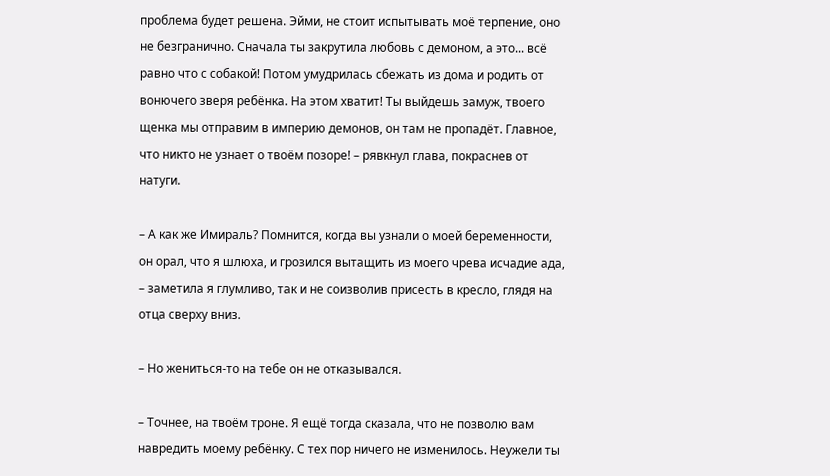проблема будет решена. Эйми, не стоит испытывать моё терпение, оно не безгранично. Сначала ты закрутила любовь с демоном, а это... всё равно что с собакой! Потом умудрилась сбежать из дома и родить от вонючего зверя ребёнка. На этом хватит! Ты выйдешь замуж, твоего щенка мы отправим в империю демонов, он там не пропадёт. Главное, что никто не узнает о твоём позоре! – рявкнул глава, покраснев от натуги.

– А как же Имираль? Помнится, когда вы узнали о моей беременности, он орал, что я шлюха, и грозился вытащить из моего чрева исчадие ада, – заметила я глумливо, так и не соизволив присесть в кресло, глядя на отца сверху вниз.

– Но жениться-то на тебе он не отказывался.

– Точнее, на твоём троне. Я ещё тогда сказала, что не позволю вам навредить моему ребёнку. С тех пор ничего не изменилось. Неужели ты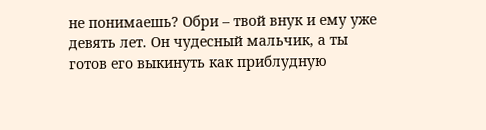не понимаешь? Обри – твой внук и ему уже девять лет. Он чудесный мальчик, а ты готов его выкинуть как приблудную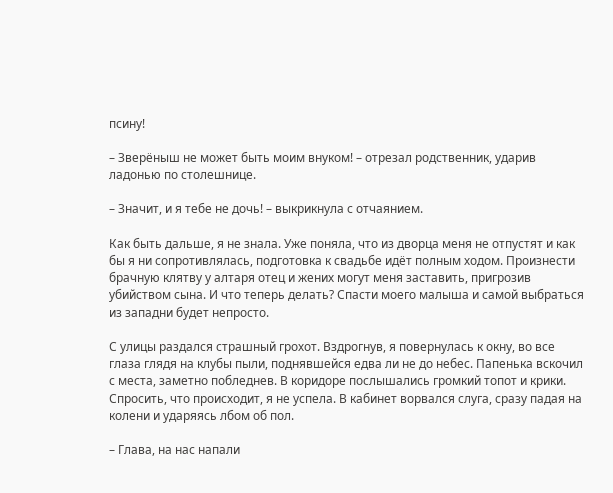псину!

– Зверёныш не может быть моим внуком! – отрезал родственник, ударив ладонью по столешнице.

– Значит, и я тебе не дочь! – выкрикнула с отчаянием.

Как быть дальше, я не знала. Уже поняла, что из дворца меня не отпустят и как бы я ни сопротивлялась, подготовка к свадьбе идёт полным ходом. Произнести брачную клятву у алтаря отец и жених могут меня заставить, пригрозив убийством сына. И что теперь делать? Спасти моего малыша и самой выбраться из западни будет непросто.

С улицы раздался страшный грохот. Вздрогнув, я повернулась к окну, во все глаза глядя на клубы пыли, поднявшейся едва ли не до небес. Папенька вскочил с места, заметно побледнев. В коридоре послышались громкий топот и крики. Спросить, что происходит, я не успела. В кабинет ворвался слуга, сразу падая на колени и ударяясь лбом об пол.

– Глава, на нас напали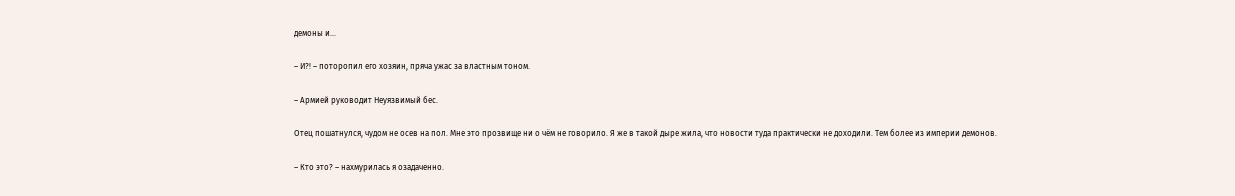демоны и...

– И?! – поторопил его хозяин, пряча ужас за властным тоном.

– Армией руководит Неуязвимый бес.

Отец пошатнулся, чудом не осев на пол. Мне это прозвище ни о чём не говорило. Я же в такой дыре жила, что новости туда практически не доходили. Тем более из империи демонов.

– Кто это? – нахмурилась я озадаченно.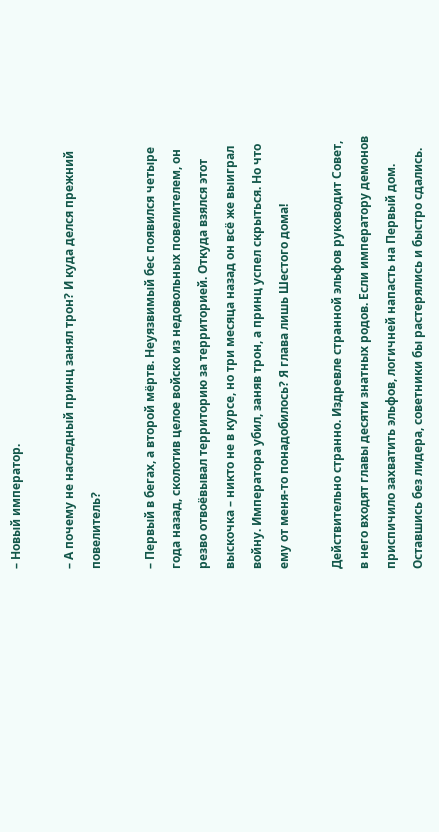– Новый император.

– А почему не наследный принц занял трон? И куда делся прежний повелитель?

– Первый в бегах, а второй мёртв. Неуязвимый бес появился четыре года назад, сколотив целое войско из недовольных повелителем, он резво отвоёвывал территорию за территорией. Откуда взялся этот выскочка – никто не в курсе, но три месяца назад он всё же выиграл войну. Императора убил, заняв трон, а принц успел скрыться. Но что ему от меня-то понадобилось? Я глава лишь Шестого дома!

Действительно странно. Издревле странной эльфов руководит Совет, в него входят главы десяти знатных родов. Если императору демонов приспичило захватить эльфов, логичней напасть на Первый дом. Оставшись без лидера, советники бы растерялись и быстро сдались.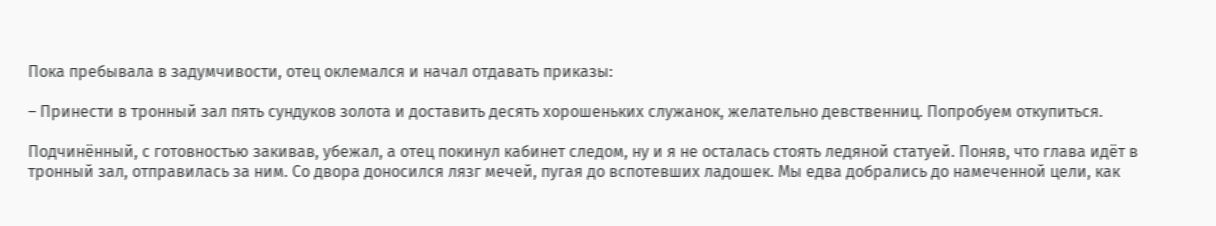Пока пребывала в задумчивости, отец оклемался и начал отдавать приказы:

– Принести в тронный зал пять сундуков золота и доставить десять хорошеньких служанок, желательно девственниц. Попробуем откупиться.

Подчинённый, с готовностью закивав, убежал, а отец покинул кабинет следом, ну и я не осталась стоять ледяной статуей. Поняв, что глава идёт в тронный зал, отправилась за ним. Со двора доносился лязг мечей, пугая до вспотевших ладошек. Мы едва добрались до намеченной цели, как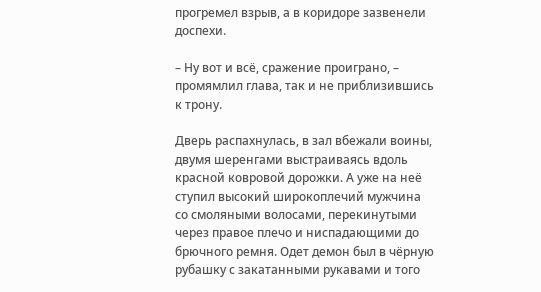прогремел взрыв, а в коридоре зазвенели доспехи.

– Ну вот и всё, сражение проиграно, – промямлил глава, так и не приблизившись к трону.

Дверь распахнулась, в зал вбежали воины, двумя шеренгами выстраиваясь вдоль красной ковровой дорожки. А уже на неё ступил высокий широкоплечий мужчина со смоляными волосами, перекинутыми через правое плечо и ниспадающими до брючного ремня. Одет демон был в чёрную рубашку с закатанными рукавами и того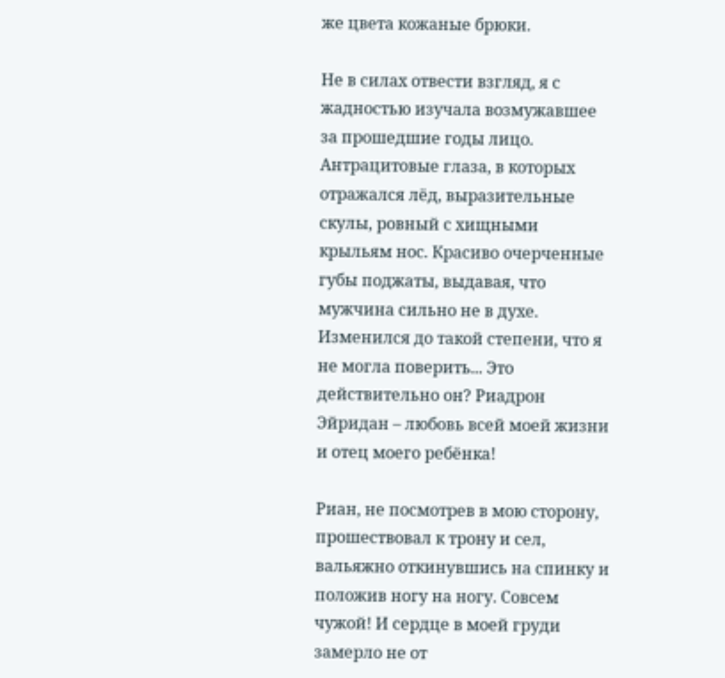же цвета кожаные брюки.

Не в силах отвести взгляд, я с жадностью изучала возмужавшее за прошедшие годы лицо. Антрацитовые глаза, в которых отражался лёд, выразительные скулы, ровный с хищными крыльям нос. Красиво очерченные губы поджаты, выдавая, что мужчина сильно не в духе. Изменился до такой степени, что я не могла поверить... Это действительно он? Риадрон Эйридан – любовь всей моей жизни и отец моего ребёнка!

Риан, не посмотрев в мою сторону, прошествовал к трону и сел, вальяжно откинувшись на спинку и положив ногу на ногу. Совсем чужой! И сердце в моей груди замерло не от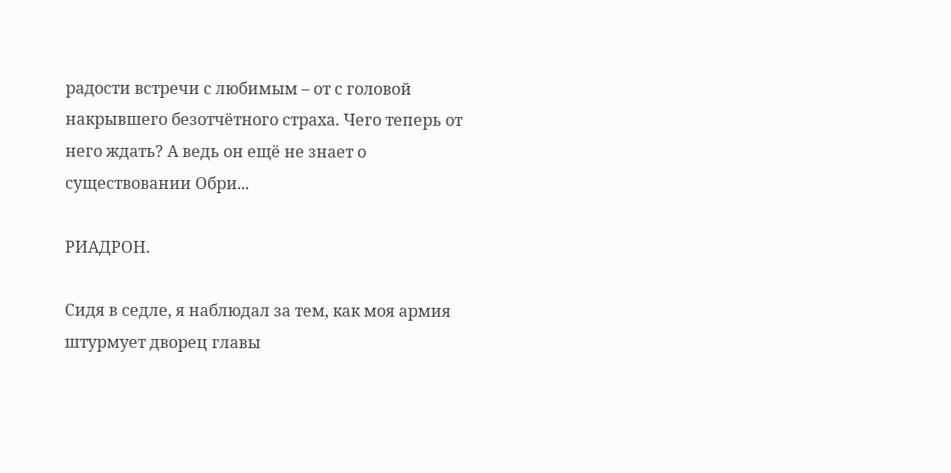радости встречи с любимым – от с головой накрывшего безотчётного страха. Чего теперь от него ждать? А ведь он ещё не знает о существовании Обри...

РИАДРОН.

Сидя в седле, я наблюдал за тем, как моя армия штурмует дворец главы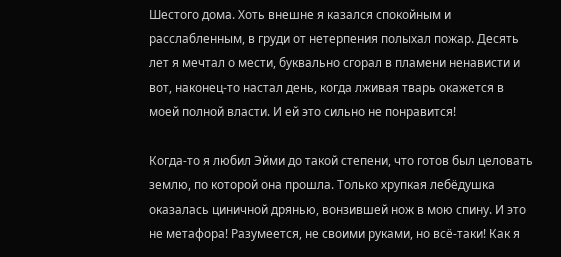Шестого дома. Хоть внешне я казался спокойным и расслабленным, в груди от нетерпения полыхал пожар. Десять лет я мечтал о мести, буквально сгорал в пламени ненависти и вот, наконец-то настал день, когда лживая тварь окажется в моей полной власти. И ей это сильно не понравится!

Когда-то я любил Эйми до такой степени, что готов был целовать землю, по которой она прошла. Только хрупкая лебёдушка оказалась циничной дрянью, вонзившей нож в мою спину. И это не метафора! Разумеется, не своими руками, но всё-таки! Как я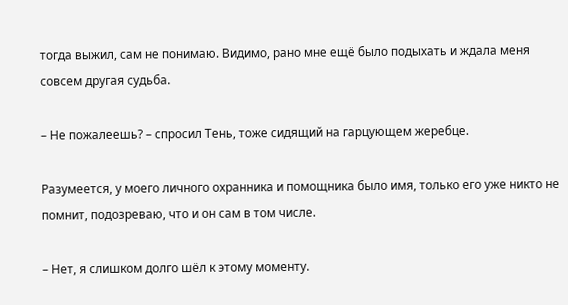тогда выжил, сам не понимаю. Видимо, рано мне ещё было подыхать и ждала меня совсем другая судьба.

– Не пожалеешь? – спросил Тень, тоже сидящий на гарцующем жеребце.

Разумеется, у моего личного охранника и помощника было имя, только его уже никто не помнит, подозреваю, что и он сам в том числе.

– Нет, я слишком долго шёл к этому моменту.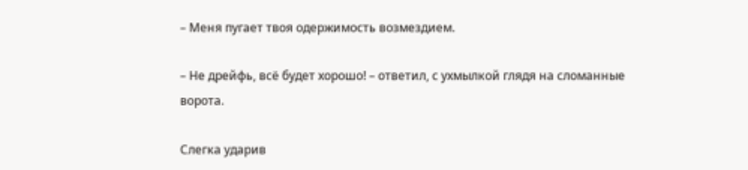– Меня пугает твоя одержимость возмездием.

– Не дрейфь, всё будет хорошо! – ответил, с ухмылкой глядя на сломанные ворота.

Слегка ударив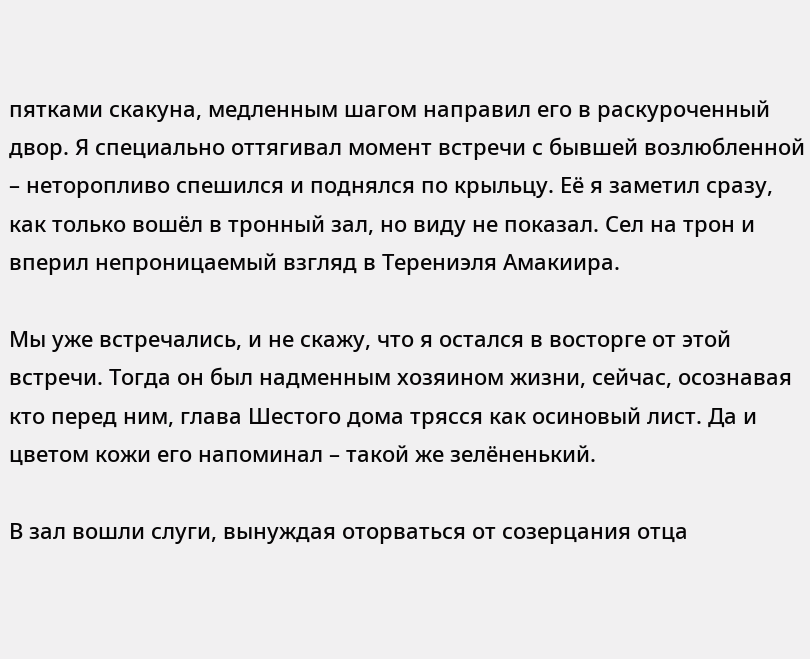пятками скакуна, медленным шагом направил его в раскуроченный двор. Я специально оттягивал момент встречи с бывшей возлюбленной – неторопливо спешился и поднялся по крыльцу. Её я заметил сразу, как только вошёл в тронный зал, но виду не показал. Сел на трон и вперил непроницаемый взгляд в Терениэля Амакиира.

Мы уже встречались, и не скажу, что я остался в восторге от этой встречи. Тогда он был надменным хозяином жизни, сейчас, осознавая кто перед ним, глава Шестого дома трясся как осиновый лист. Да и цветом кожи его напоминал – такой же зелёненький.

В зал вошли слуги, вынуждая оторваться от созерцания отца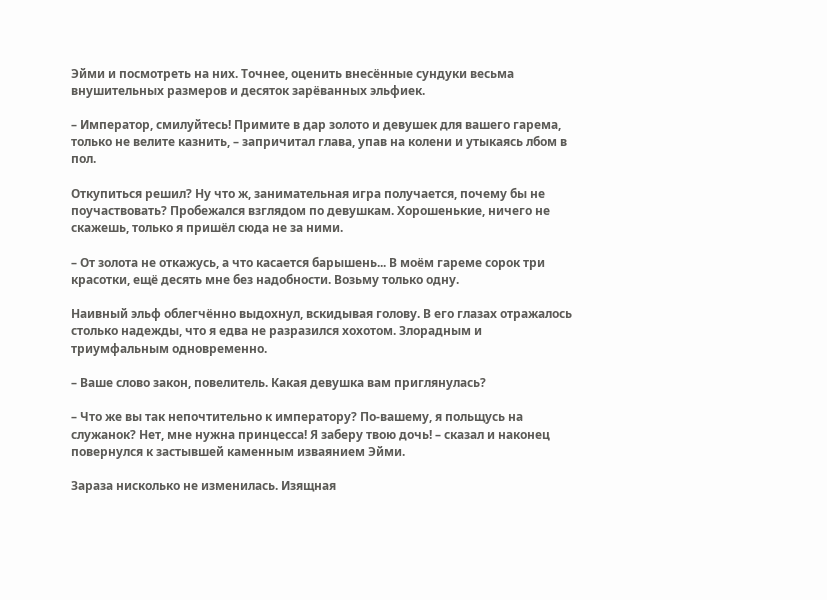Эйми и посмотреть на них. Точнее, оценить внесённые сундуки весьма внушительных размеров и десяток зарёванных эльфиек.

– Император, смилуйтесь! Примите в дар золото и девушек для вашего гарема, только не велите казнить, – запричитал глава, упав на колени и утыкаясь лбом в пол.

Откупиться решил? Ну что ж, занимательная игра получается, почему бы не поучаствовать? Пробежался взглядом по девушкам. Хорошенькие, ничего не скажешь, только я пришёл сюда не за ними.

– От золота не откажусь, а что касается барышень... В моём гареме сорок три красотки, ещё десять мне без надобности. Возьму только одну.

Наивный эльф облегчённо выдохнул, вскидывая голову. В его глазах отражалось столько надежды, что я едва не разразился хохотом. Злорадным и триумфальным одновременно.

– Ваше слово закон, повелитель. Какая девушка вам приглянулась?

– Что же вы так непочтительно к императору? По-вашему, я польщусь на служанок? Нет, мне нужна принцесса! Я заберу твою дочь! – сказал и наконец повернулся к застывшей каменным изваянием Эйми.

Зараза нисколько не изменилась. Изящная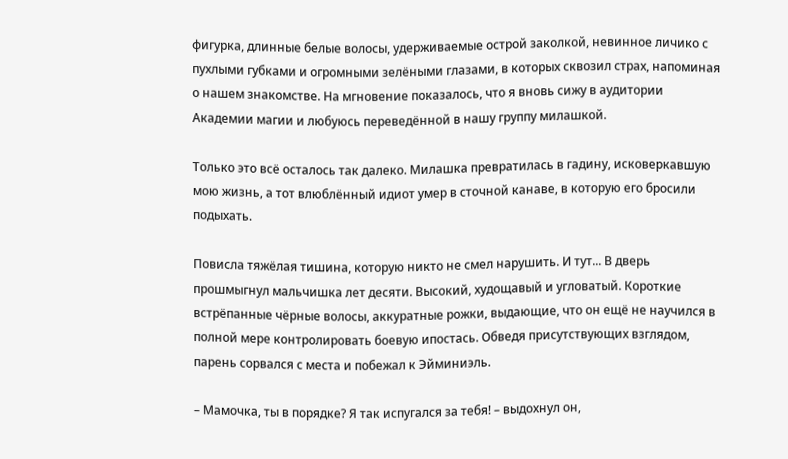фигурка, длинные белые волосы, удерживаемые острой заколкой, невинное личико с пухлыми губками и огромными зелёными глазами, в которых сквозил страх, напоминая о нашем знакомстве. На мгновение показалось, что я вновь сижу в аудитории Академии магии и любуюсь переведённой в нашу группу милашкой.

Только это всё осталось так далеко. Милашка превратилась в гадину, исковеркавшую мою жизнь, а тот влюблённый идиот умер в сточной канаве, в которую его бросили подыхать.

Повисла тяжёлая тишина, которую никто не смел нарушить. И тут... В дверь прошмыгнул мальчишка лет десяти. Высокий, худощавый и угловатый. Короткие встрёпанные чёрные волосы, аккуратные рожки, выдающие, что он ещё не научился в полной мере контролировать боевую ипостась. Обведя присутствующих взглядом, парень сорвался с места и побежал к Эйминиэль.

– Мамочка, ты в порядке? Я так испугался за тебя! – выдохнул он,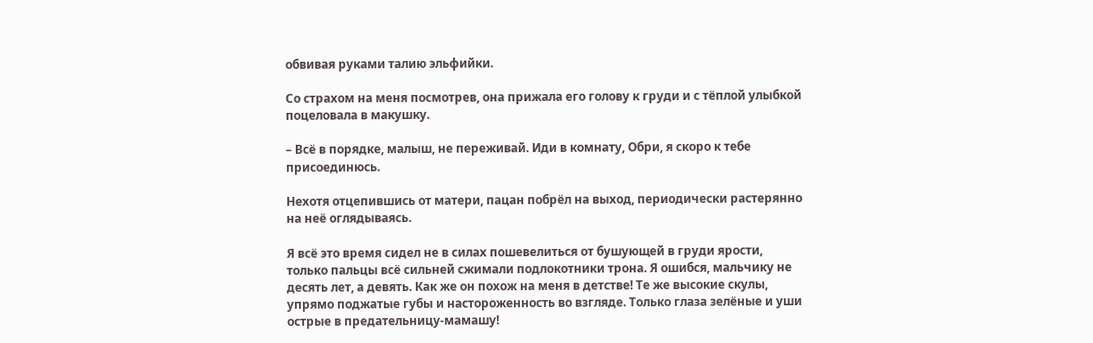обвивая руками талию эльфийки.

Со страхом на меня посмотрев, она прижала его голову к груди и с тёплой улыбкой поцеловала в макушку.

– Всё в порядке, малыш, не переживай. Иди в комнату, Обри, я скоро к тебе присоединюсь.

Нехотя отцепившись от матери, пацан побрёл на выход, периодически растерянно на неё оглядываясь.

Я всё это время сидел не в силах пошевелиться от бушующей в груди ярости, только пальцы всё сильней сжимали подлокотники трона. Я ошибся, мальчику не десять лет, а девять. Как же он похож на меня в детстве! Те же высокие скулы, упрямо поджатые губы и настороженность во взгляде. Только глаза зелёные и уши острые в предательницу-мамашу!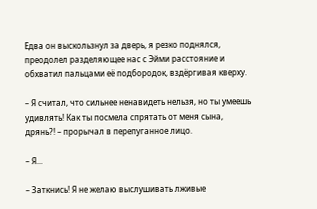Едва он выскользнул за дверь, я резко поднялся, преодолел разделяющее нас с Эйми расстояние и обхватил пальцами её подбородок, вздёргивая кверху.

– Я считал, что сильнее ненавидеть нельзя, но ты умеешь удивлять! Как ты посмела спрятать от меня сына, дрянь?! – прорычал в перепуганное лицо.

– Я...

– Заткнись! Я не желаю выслушивать лживые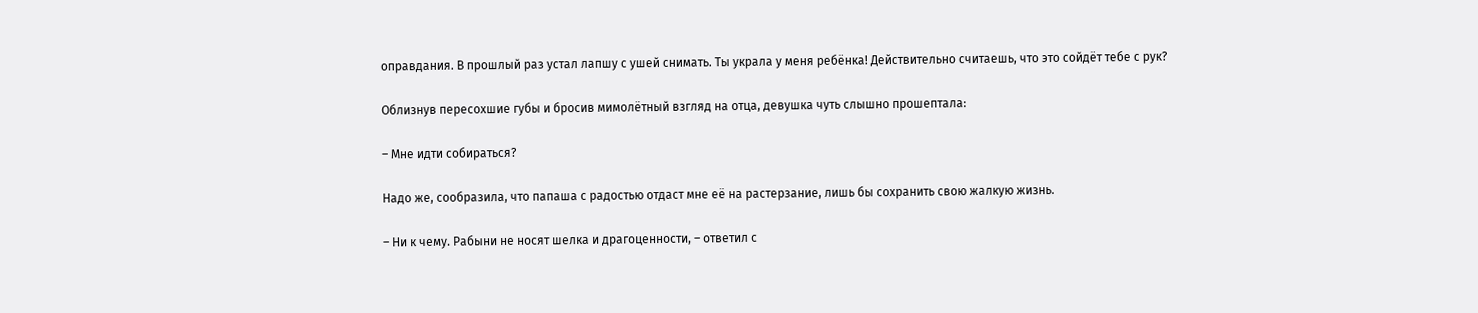оправдания. В прошлый раз устал лапшу с ушей снимать. Ты украла у меня ребёнка! Действительно считаешь, что это сойдёт тебе с рук?

Облизнув пересохшие губы и бросив мимолётный взгляд на отца, девушка чуть слышно прошептала:

– Мне идти собираться?

Надо же, сообразила, что папаша с радостью отдаст мне её на растерзание, лишь бы сохранить свою жалкую жизнь.

– Ни к чему. Рабыни не носят шелка и драгоценности, – ответил с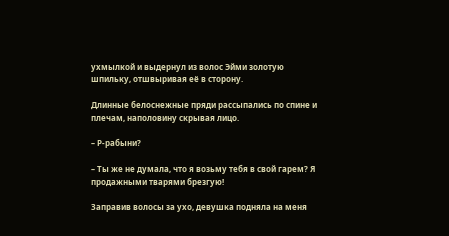ухмылкой и выдернул из волос Эйми золотую шпильку, отшвыривая её в сторону.

Длинные белоснежные пряди рассыпались по спине и плечам, наполовину скрывая лицо.

– Р-рабыни?

– Ты же не думала, что я возьму тебя в свой гарем? Я продажными тварями брезгую!

Заправив волосы за ухо, девушка подняла на меня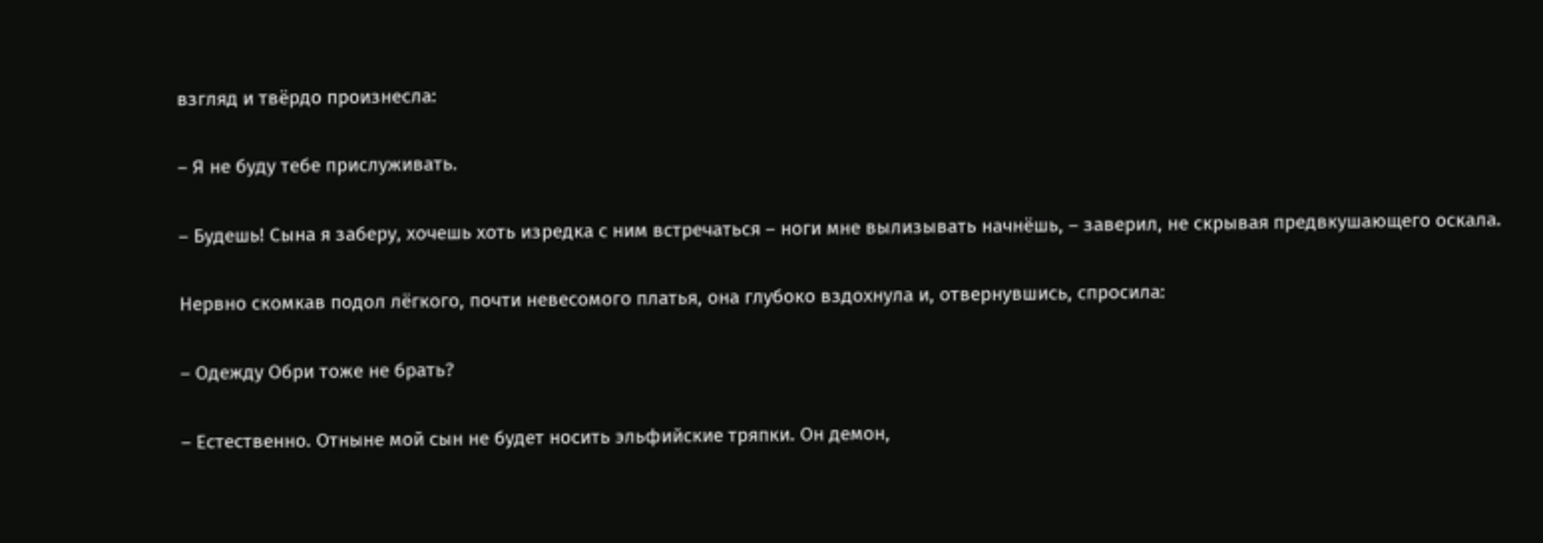взгляд и твёрдо произнесла:

– Я не буду тебе прислуживать.

– Будешь! Сына я заберу, хочешь хоть изредка с ним встречаться – ноги мне вылизывать начнёшь, – заверил, не скрывая предвкушающего оскала.

Нервно скомкав подол лёгкого, почти невесомого платья, она глубоко вздохнула и, отвернувшись, спросила:

– Одежду Обри тоже не брать?

– Естественно. Отныне мой сын не будет носить эльфийские тряпки. Он демон,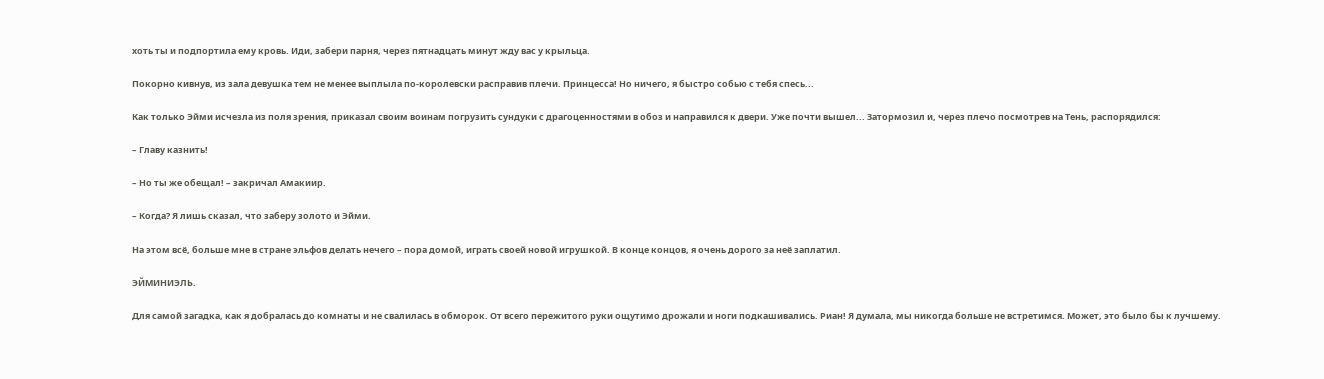хоть ты и подпортила ему кровь. Иди, забери парня, через пятнадцать минут жду вас у крыльца.

Покорно кивнув, из зала девушка тем не менее выплыла по-королевски расправив плечи. Принцесса! Но ничего, я быстро собью с тебя спесь...

Как только Эйми исчезла из поля зрения, приказал своим воинам погрузить сундуки с драгоценностями в обоз и направился к двери. Уже почти вышел... Затормозил и, через плечо посмотрев на Тень, распорядился:

– Главу казнить!

– Но ты же обещал! – закричал Амакиир.

– Когда? Я лишь сказал, что заберу золото и Эйми.

На этом всё, больше мне в стране эльфов делать нечего – пора домой, играть своей новой игрушкой. В конце концов, я очень дорого за неё заплатил.

ЭЙМИНИЭЛЬ.

Для самой загадка, как я добралась до комнаты и не свалилась в обморок. От всего пережитого руки ощутимо дрожали и ноги подкашивались. Риан! Я думала, мы никогда больше не встретимся. Может, это было бы к лучшему.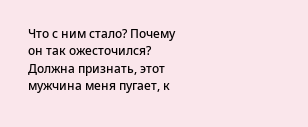Что с ним стало? Почему он так ожесточился? Должна признать, этот мужчина меня пугает, к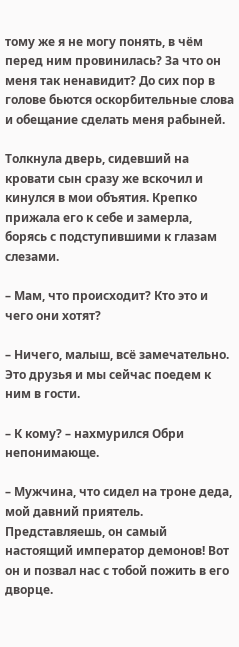тому же я не могу понять, в чём перед ним провинилась? За что он меня так ненавидит? До сих пор в голове бьются оскорбительные слова и обещание сделать меня рабыней.

Толкнула дверь, сидевший на кровати сын сразу же вскочил и кинулся в мои объятия. Крепко прижала его к себе и замерла, борясь с подступившими к глазам слезами.

– Мам, что происходит? Кто это и чего они хотят?

– Ничего, малыш, всё замечательно. Это друзья и мы сейчас поедем к ним в гости.

– К кому? – нахмурился Обри непонимающе.

– Мужчина, что сидел на троне деда, мой давний приятель. Представляешь, он самый настоящий император демонов! Вот он и позвал нас с тобой пожить в его дворце.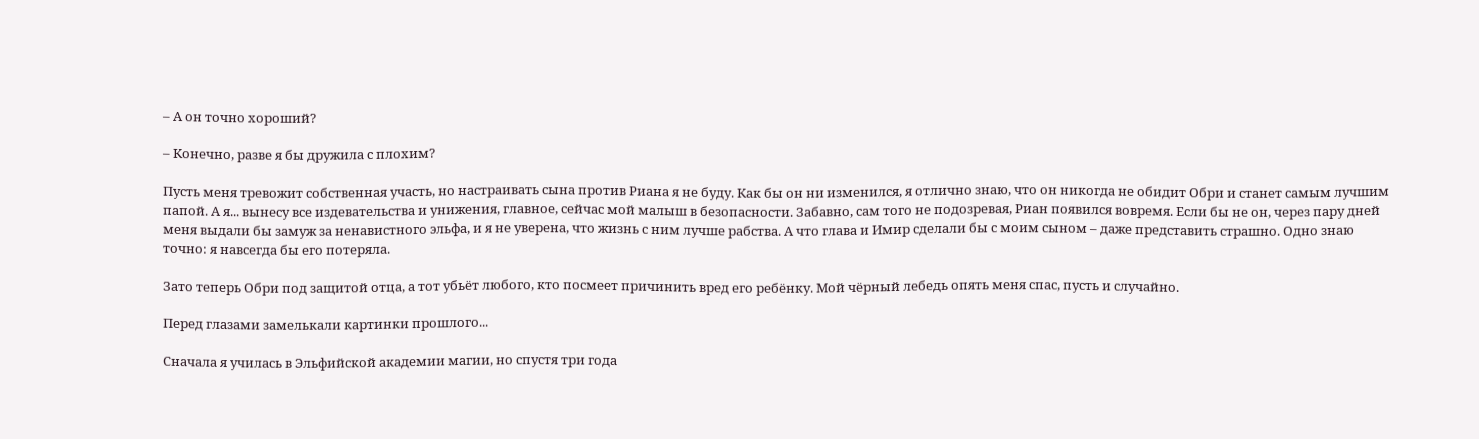– А он точно хороший?

– Конечно, разве я бы дружила с плохим?

Пусть меня тревожит собственная участь, но настраивать сына против Риана я не буду. Как бы он ни изменился, я отлично знаю, что он никогда не обидит Обри и станет самым лучшим папой. А я... вынесу все издевательства и унижения, главное, сейчас мой малыш в безопасности. Забавно, сам того не подозревая, Риан появился вовремя. Если бы не он, через пару дней меня выдали бы замуж за ненавистного эльфа, и я не уверена, что жизнь с ним лучше рабства. А что глава и Имир сделали бы с моим сыном – даже представить страшно. Одно знаю точно: я навсегда бы его потеряла.

Зато теперь Обри под защитой отца, а тот убьёт любого, кто посмеет причинить вред его ребёнку. Мой чёрный лебедь опять меня спас, пусть и случайно.

Перед глазами замелькали картинки прошлого...

Сначала я училась в Эльфийской академии магии, но спустя три года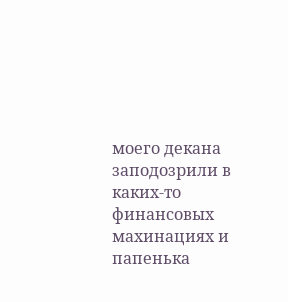моего декана заподозрили в каких-то финансовых махинациях и папенька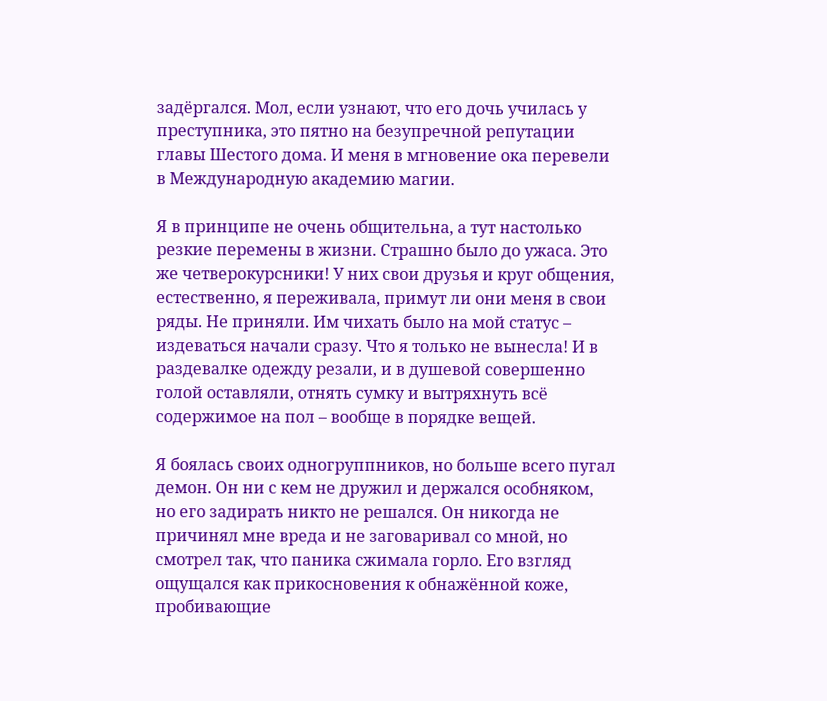задёргался. Мол, если узнают, что его дочь училась у преступника, это пятно на безупречной репутации главы Шестого дома. И меня в мгновение ока перевели в Международную академию магии.

Я в принципе не очень общительна, а тут настолько резкие перемены в жизни. Страшно было до ужаса. Это же четверокурсники! У них свои друзья и круг общения, естественно, я переживала, примут ли они меня в свои ряды. Не приняли. Им чихать было на мой статус – издеваться начали сразу. Что я только не вынесла! И в раздевалке одежду резали, и в душевой совершенно голой оставляли, отнять сумку и вытряхнуть всё содержимое на пол – вообще в порядке вещей.

Я боялась своих одногруппников, но больше всего пугал демон. Он ни с кем не дружил и держался особняком, но его задирать никто не решался. Он никогда не причинял мне вреда и не заговаривал со мной, но смотрел так, что паника сжимала горло. Его взгляд ощущался как прикосновения к обнажённой коже, пробивающие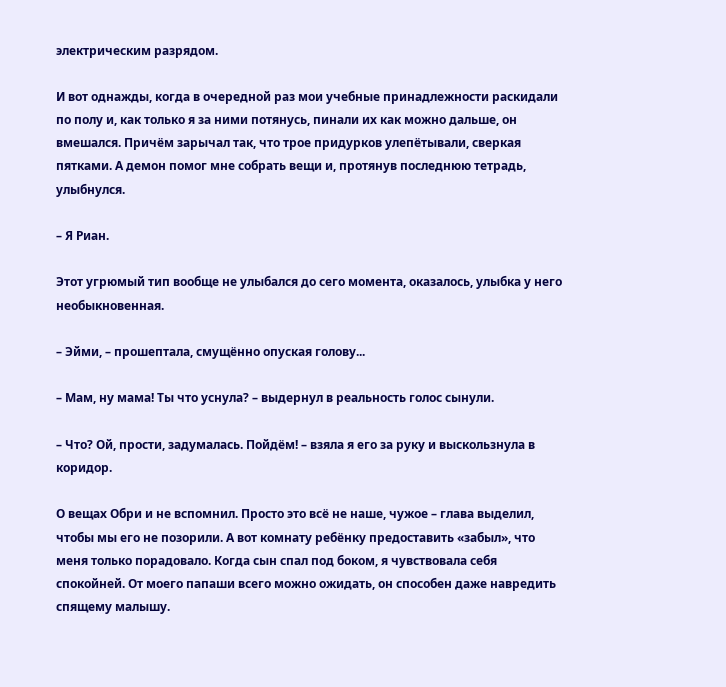электрическим разрядом.

И вот однажды, когда в очередной раз мои учебные принадлежности раскидали по полу и, как только я за ними потянусь, пинали их как можно дальше, он вмешался. Причём зарычал так, что трое придурков улепётывали, сверкая пятками. А демон помог мне собрать вещи и, протянув последнюю тетрадь, улыбнулся.

– Я Риан.

Этот угрюмый тип вообще не улыбался до сего момента, оказалось, улыбка у него необыкновенная.

– Эйми, – прошептала, смущённо опуская голову...

– Мам, ну мама! Ты что уснула? – выдернул в реальность голос сынули.

– Что? Ой, прости, задумалась. Пойдём! – взяла я его за руку и выскользнула в коридор.

О вещах Обри и не вспомнил. Просто это всё не наше, чужое – глава выделил, чтобы мы его не позорили. А вот комнату ребёнку предоставить «забыл», что меня только порадовало. Когда сын спал под боком, я чувствовала себя спокойней. От моего папаши всего можно ожидать, он способен даже навредить спящему малышу.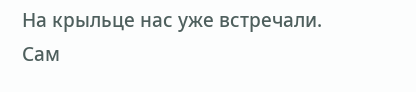На крыльце нас уже встречали. Сам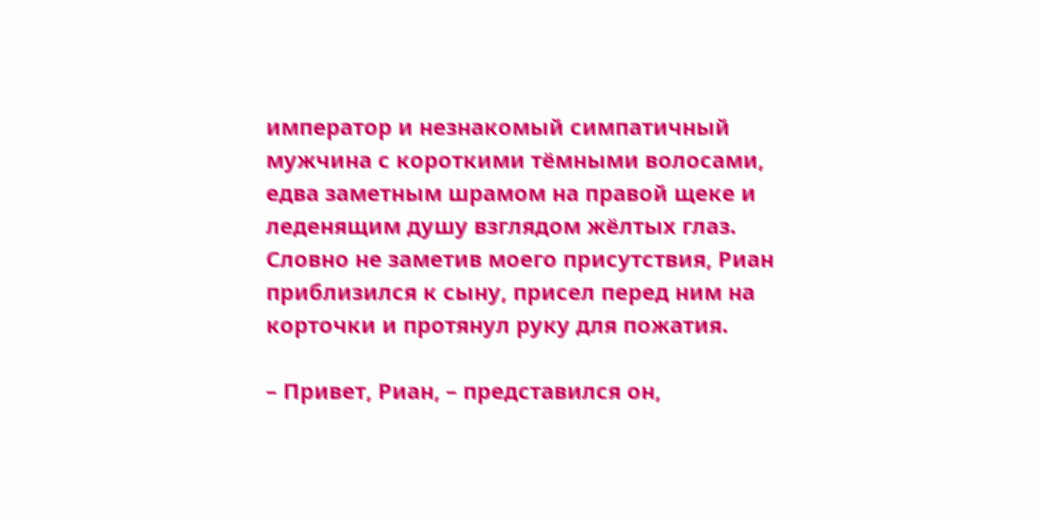император и незнакомый симпатичный мужчина с короткими тёмными волосами, едва заметным шрамом на правой щеке и леденящим душу взглядом жёлтых глаз. Словно не заметив моего присутствия, Риан приблизился к сыну, присел перед ним на корточки и протянул руку для пожатия.

– Привет, Риан, – представился он,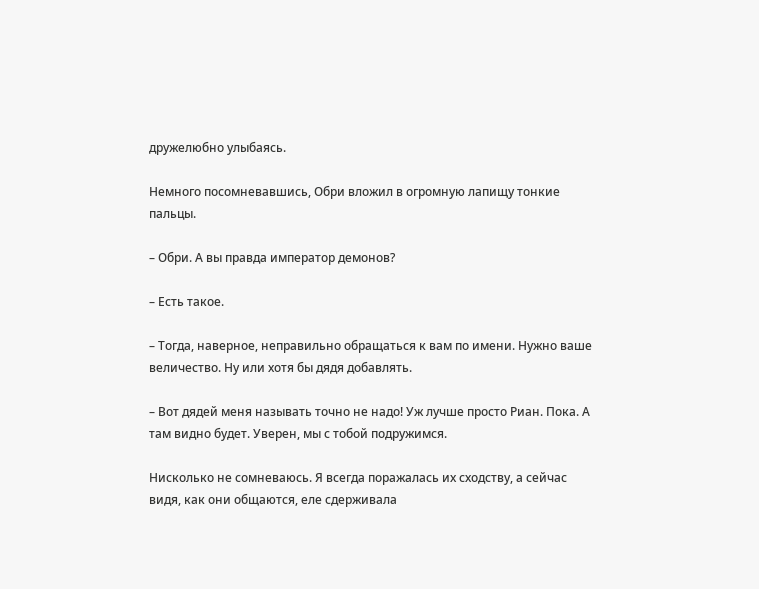дружелюбно улыбаясь.

Немного посомневавшись, Обри вложил в огромную лапищу тонкие пальцы.

– Обри. А вы правда император демонов?

– Есть такое.

– Тогда, наверное, неправильно обращаться к вам по имени. Нужно ваше величество. Ну или хотя бы дядя добавлять.

– Вот дядей меня называть точно не надо! Уж лучше просто Риан. Пока. А там видно будет. Уверен, мы с тобой подружимся.

Нисколько не сомневаюсь. Я всегда поражалась их сходству, а сейчас видя, как они общаются, еле сдерживала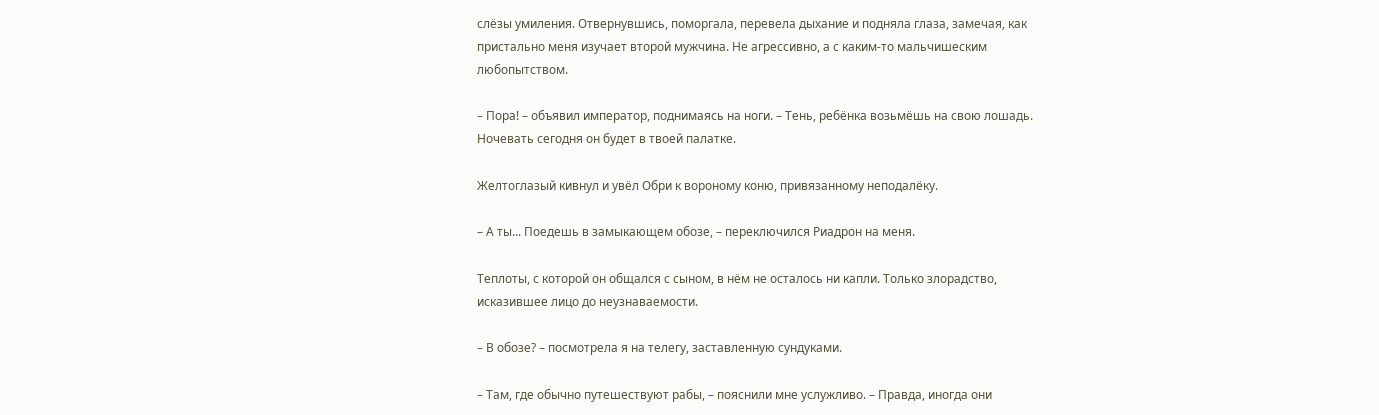слёзы умиления. Отвернувшись, поморгала, перевела дыхание и подняла глаза, замечая, как пристально меня изучает второй мужчина. Не агрессивно, а с каким-то мальчишеским любопытством.

– Пора! – объявил император, поднимаясь на ноги. – Тень, ребёнка возьмёшь на свою лошадь. Ночевать сегодня он будет в твоей палатке.

Желтоглазый кивнул и увёл Обри к вороному коню, привязанному неподалёку.

– А ты... Поедешь в замыкающем обозе, – переключился Риадрон на меня.

Теплоты, с которой он общался с сыном, в нём не осталось ни капли. Только злорадство, исказившее лицо до неузнаваемости.

– В обозе? – посмотрела я на телегу, заставленную сундуками.

– Там, где обычно путешествуют рабы, – пояснили мне услужливо. – Правда, иногда они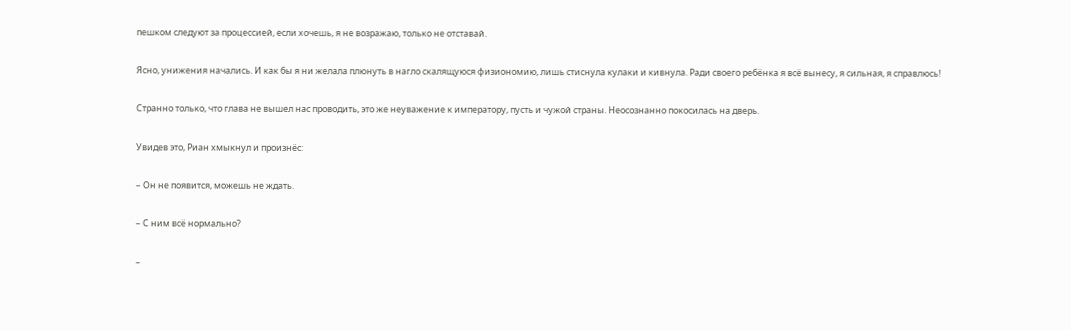пешком следуют за процессией, если хочешь, я не возражаю, только не отставай.

Ясно, унижения начались. И как бы я ни желала плюнуть в нагло скалящуюся физиономию, лишь стиснула кулаки и кивнула. Ради своего ребёнка я всё вынесу, я сильная, я справлюсь!

Странно только, что глава не вышел нас проводить, это же неуважение к императору, пусть и чужой страны. Неосознанно покосилась на дверь.

Увидев это, Риан хмыкнул и произнёс:

– Он не появится, можешь не ждать.

– С ним всё нормально?

–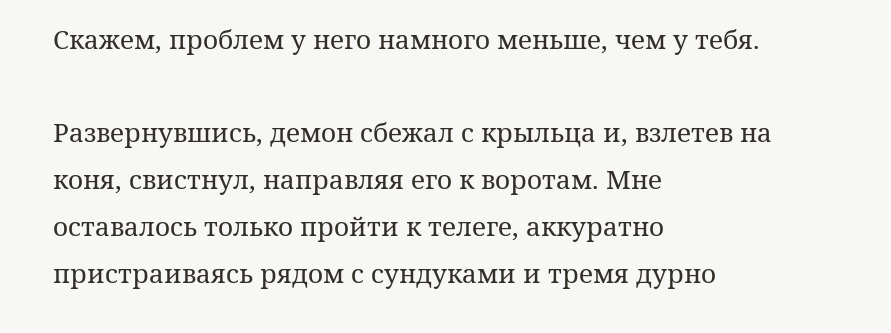Скажем, проблем у него намного меньше, чем у тебя.

Развернувшись, демон сбежал с крыльца и, взлетев на коня, свистнул, направляя его к воротам. Мне оставалось только пройти к телеге, аккуратно пристраиваясь рядом с сундуками и тремя дурно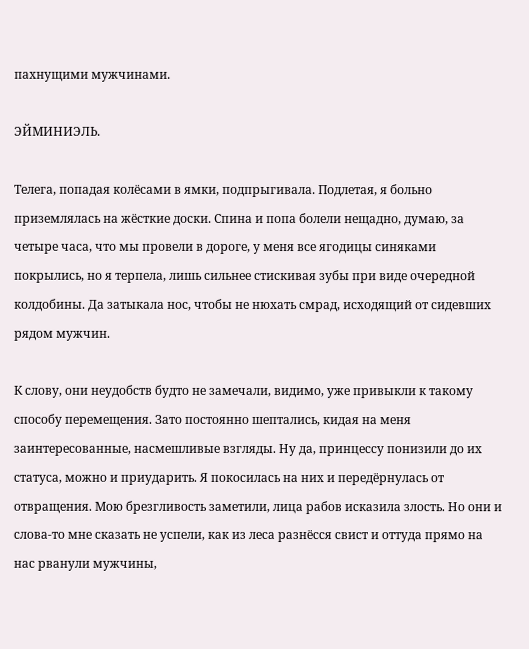пахнущими мужчинами.

ЭЙМИНИЭЛЬ.

Телега, попадая колёсами в ямки, подпрыгивала. Подлетая, я больно приземлялась на жёсткие доски. Спина и попа болели нещадно, думаю, за четыре часа, что мы провели в дороге, у меня все ягодицы синяками покрылись, но я терпела, лишь сильнее стискивая зубы при виде очередной колдобины. Да затыкала нос, чтобы не нюхать смрад, исходящий от сидевших рядом мужчин.

К слову, они неудобств будто не замечали, видимо, уже привыкли к такому способу перемещения. Зато постоянно шептались, кидая на меня заинтересованные, насмешливые взгляды. Ну да, принцессу понизили до их статуса, можно и приударить. Я покосилась на них и передёрнулась от отвращения. Мою брезгливость заметили, лица рабов исказила злость. Но они и слова-то мне сказать не успели, как из леса разнёсся свист и оттуда прямо на нас рванули мужчины,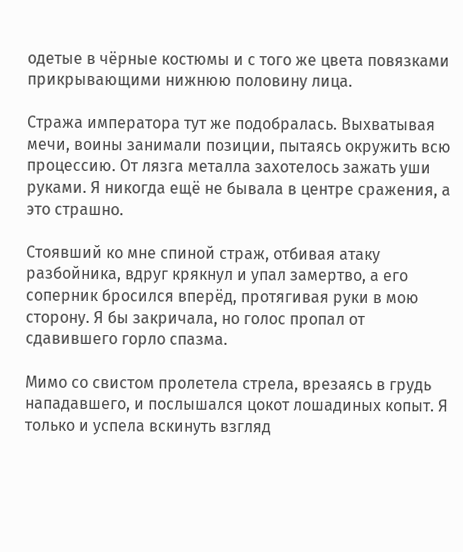одетые в чёрные костюмы и с того же цвета повязками прикрывающими нижнюю половину лица.

Стража императора тут же подобралась. Выхватывая мечи, воины занимали позиции, пытаясь окружить всю процессию. От лязга металла захотелось зажать уши руками. Я никогда ещё не бывала в центре сражения, а это страшно.

Стоявший ко мне спиной страж, отбивая атаку разбойника, вдруг крякнул и упал замертво, а его соперник бросился вперёд, протягивая руки в мою сторону. Я бы закричала, но голос пропал от сдавившего горло спазма.

Мимо со свистом пролетела стрела, врезаясь в грудь нападавшего, и послышался цокот лошадиных копыт. Я только и успела вскинуть взгляд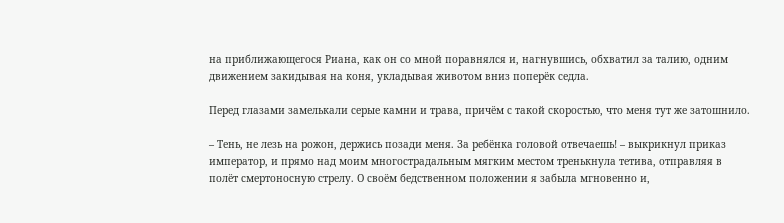на приближающегося Риана, как он со мной поравнялся и, нагнувшись, обхватил за талию, одним движением закидывая на коня, укладывая животом вниз поперёк седла.

Перед глазами замелькали серые камни и трава, причём с такой скоростью, что меня тут же затошнило.

– Тень, не лезь на рожон, держись позади меня. За ребёнка головой отвечаешь! – выкрикнул приказ император, и прямо над моим многострадальным мягким местом тренькнула тетива, отправляя в полёт смертоносную стрелу. О своём бедственном положении я забыла мгновенно и,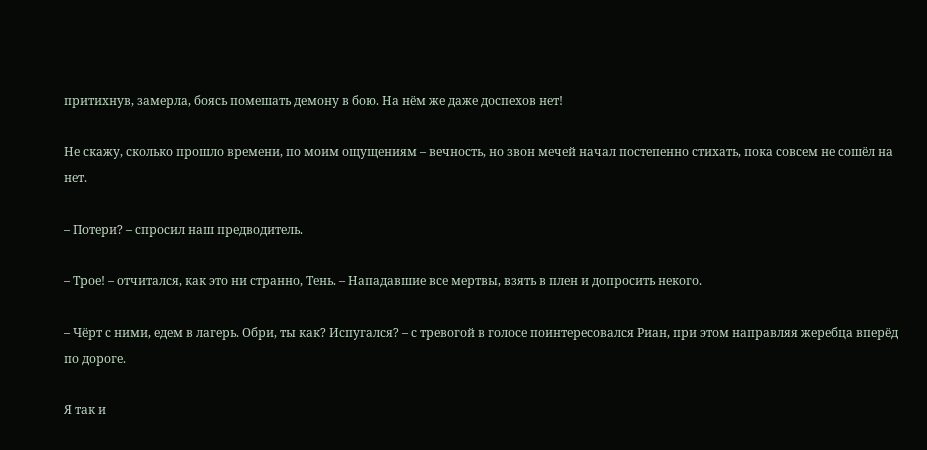притихнув, замерла, боясь помешать демону в бою. На нём же даже доспехов нет!

Не скажу, сколько прошло времени, по моим ощущениям – вечность, но звон мечей начал постепенно стихать, пока совсем не сошёл на нет.

– Потери? – спросил наш предводитель.

– Трое! – отчитался, как это ни странно, Тень. – Нападавшие все мертвы, взять в плен и допросить некого.

– Чёрт с ними, едем в лагерь. Обри, ты как? Испугался? – с тревогой в голосе поинтересовался Риан, при этом направляя жеребца вперёд по дороге.

Я так и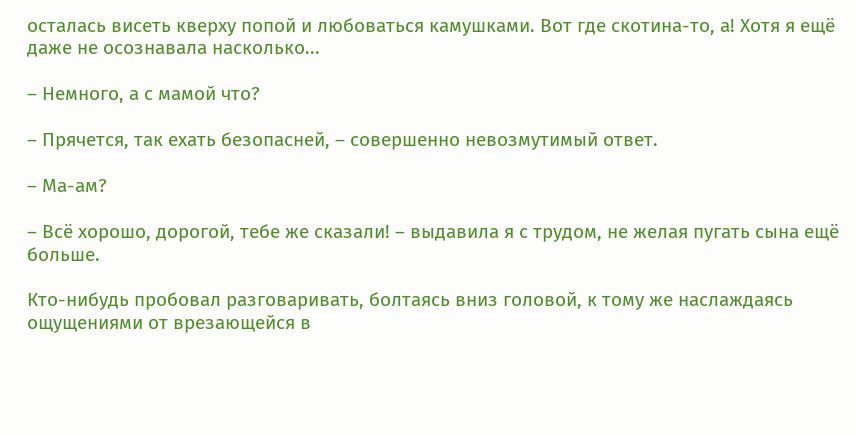осталась висеть кверху попой и любоваться камушками. Вот где скотина-то, а! Хотя я ещё даже не осознавала насколько...

– Немного, а с мамой что?

– Прячется, так ехать безопасней, – совершенно невозмутимый ответ.

– Ма-ам?

– Всё хорошо, дорогой, тебе же сказали! – выдавила я с трудом, не желая пугать сына ещё больше.

Кто-нибудь пробовал разговаривать, болтаясь вниз головой, к тому же наслаждаясь ощущениями от врезающейся в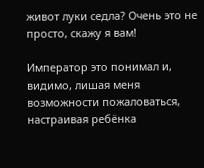живот луки седла? Очень это не просто, скажу я вам!

Император это понимал и, видимо, лишая меня возможности пожаловаться, настраивая ребёнка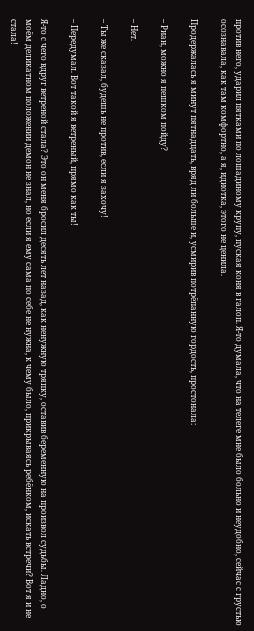против него, ударил пятками по лошадиному крупу, пуская коня в галоп. Я-то думала, что на телеге мне было больно и неудобно, сейчас с грустью осознавала, как там комфортно, а я, идиотка, этого не ценила.

Продержалась я минут пятнадцать, вряд ли больше и, усмирив потрёпанную гордость, простонала:

– Риан, можно я пешком пойду?

– Нет.

– Ты же сказал, будешь не против, если я захочу!

– Передумал. Вот такой я ветреный, прямо как ты!

Я-то с чего вдруг ветреной стала? Это он меня бросил десять лет назад, как ненужную тряпку, оставив беременную на произвол судьбы. Ладно, о моём деликатном положении демон не знал, но если я ему сама по себе не нужна, к чему было, прикрываясь ребёнком, искать встречи? Вот я и не стала!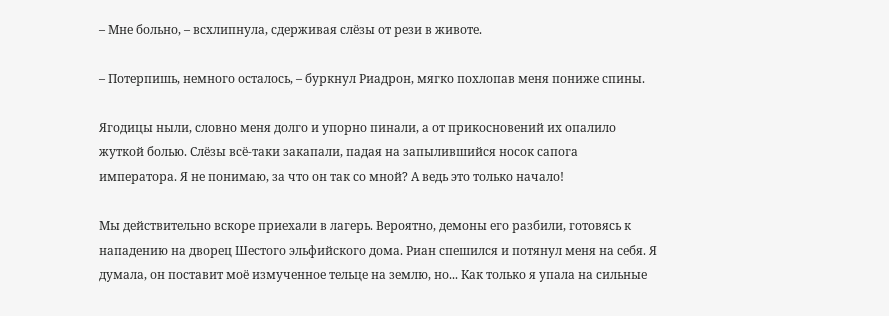– Мне больно, – всхлипнула, сдерживая слёзы от рези в животе.

– Потерпишь, немного осталось, – буркнул Риадрон, мягко похлопав меня пониже спины.

Ягодицы ныли, словно меня долго и упорно пинали, а от прикосновений их опалило жуткой болью. Слёзы всё-таки закапали, падая на запылившийся носок сапога императора. Я не понимаю, за что он так со мной? А ведь это только начало!

Мы действительно вскоре приехали в лагерь. Вероятно, демоны его разбили, готовясь к нападению на дворец Шестого эльфийского дома. Риан спешился и потянул меня на себя. Я думала, он поставит моё измученное тельце на землю, но... Как только я упала на сильные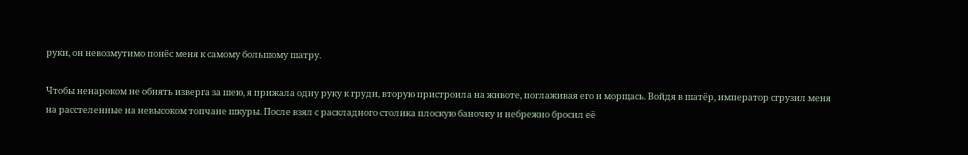руки, он невозмутимо понёс меня к самому большому шатру.

Чтобы ненароком не обнять изверга за шею, я прижала одну руку к груди, вторую пристроила на животе, поглаживая его и морщась. Войдя в шатёр, император сгрузил меня на расстеленные на невысоком топчане шкуры. После взял с раскладного столика плоскую баночку и небрежно бросил её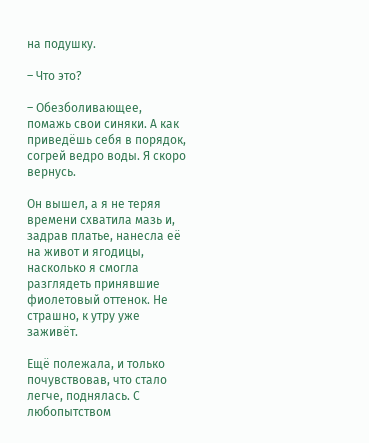на подушку.

– Что это?

– Обезболивающее, помажь свои синяки. А как приведёшь себя в порядок, согрей ведро воды. Я скоро вернусь.

Он вышел, а я не теряя времени схватила мазь и, задрав платье, нанесла её на живот и ягодицы, насколько я смогла разглядеть принявшие фиолетовый оттенок. Не страшно, к утру уже заживёт.

Ещё полежала, и только почувствовав, что стало легче, поднялась. С любопытством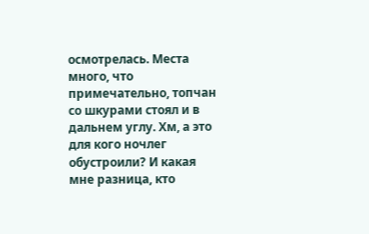осмотрелась. Места много, что примечательно, топчан со шкурами стоял и в дальнем углу. Хм, а это для кого ночлег обустроили? И какая мне разница, кто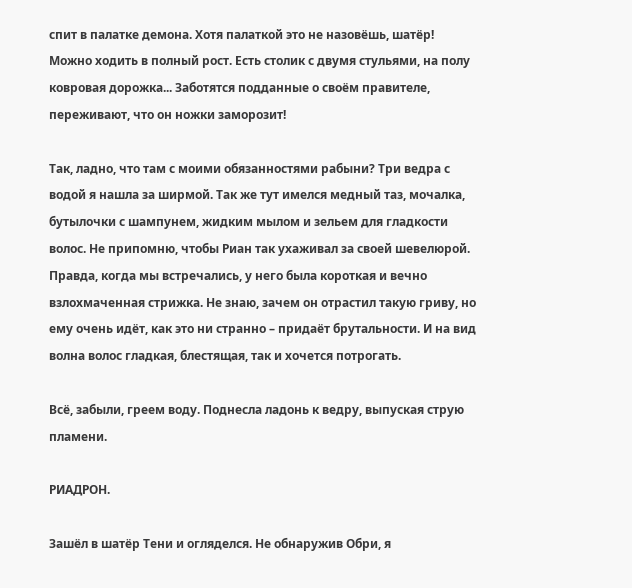спит в палатке демона. Хотя палаткой это не назовёшь, шатёр! Можно ходить в полный рост. Есть столик с двумя стульями, на полу ковровая дорожка... Заботятся подданные о своём правителе, переживают, что он ножки заморозит!

Так, ладно, что там с моими обязанностями рабыни? Три ведра с водой я нашла за ширмой. Так же тут имелся медный таз, мочалка, бутылочки с шампунем, жидким мылом и зельем для гладкости волос. Не припомню, чтобы Риан так ухаживал за своей шевелюрой. Правда, когда мы встречались, у него была короткая и вечно взлохмаченная стрижка. Не знаю, зачем он отрастил такую гриву, но ему очень идёт, как это ни странно – придаёт брутальности. И на вид волна волос гладкая, блестящая, так и хочется потрогать.

Всё, забыли, греем воду. Поднесла ладонь к ведру, выпуская струю пламени.

РИАДРОН.

Зашёл в шатёр Тени и огляделся. Не обнаружив Обри, я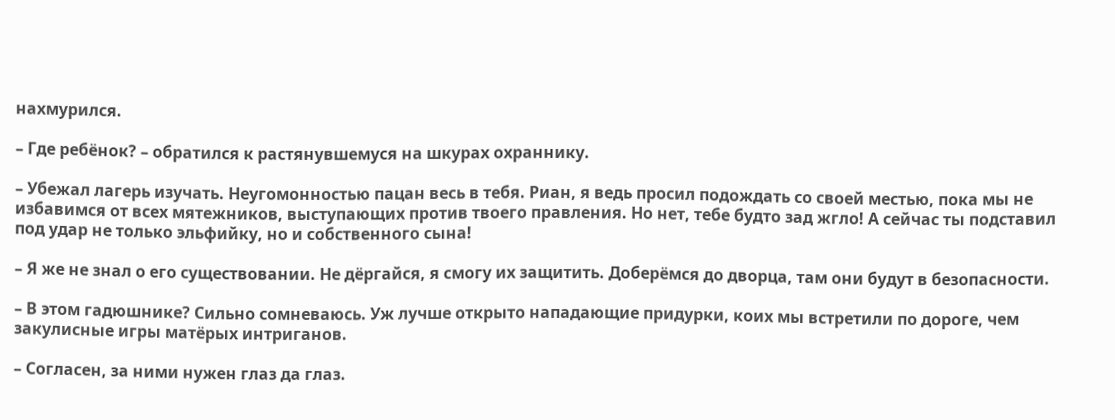нахмурился.

– Где ребёнок? – обратился к растянувшемуся на шкурах охраннику.

– Убежал лагерь изучать. Неугомонностью пацан весь в тебя. Риан, я ведь просил подождать со своей местью, пока мы не избавимся от всех мятежников, выступающих против твоего правления. Но нет, тебе будто зад жгло! А сейчас ты подставил под удар не только эльфийку, но и собственного сына!

– Я же не знал о его существовании. Не дёргайся, я смогу их защитить. Доберёмся до дворца, там они будут в безопасности.

– В этом гадюшнике? Сильно сомневаюсь. Уж лучше открыто нападающие придурки, коих мы встретили по дороге, чем закулисные игры матёрых интриганов.

– Согласен, за ними нужен глаз да глаз.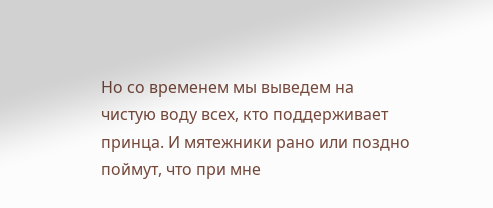Но со временем мы выведем на чистую воду всех, кто поддерживает принца. И мятежники рано или поздно поймут, что при мне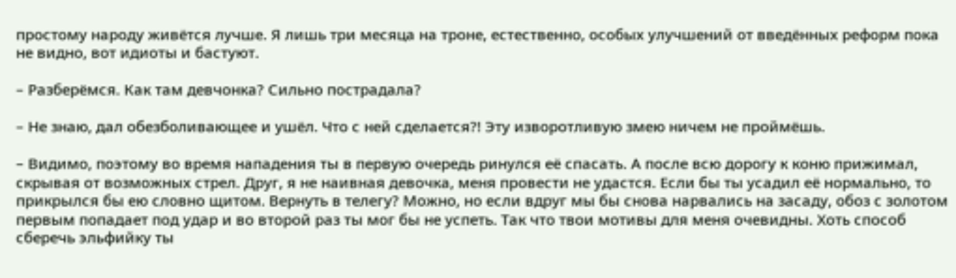простому народу живётся лучше. Я лишь три месяца на троне, естественно, особых улучшений от введённых реформ пока не видно, вот идиоты и бастуют.

– Разберёмся. Как там девчонка? Сильно пострадала?

– Не знаю, дал обезболивающее и ушёл. Что с ней сделается?! Эту изворотливую змею ничем не проймёшь.

– Видимо, поэтому во время нападения ты в первую очередь ринулся её спасать. А после всю дорогу к коню прижимал, скрывая от возможных стрел. Друг, я не наивная девочка, меня провести не удастся. Если бы ты усадил её нормально, то прикрылся бы ею словно щитом. Вернуть в телегу? Можно, но если вдруг мы бы снова нарвались на засаду, обоз с золотом первым попадает под удар и во второй раз ты мог бы не успеть. Так что твои мотивы для меня очевидны. Хоть способ сберечь эльфийку ты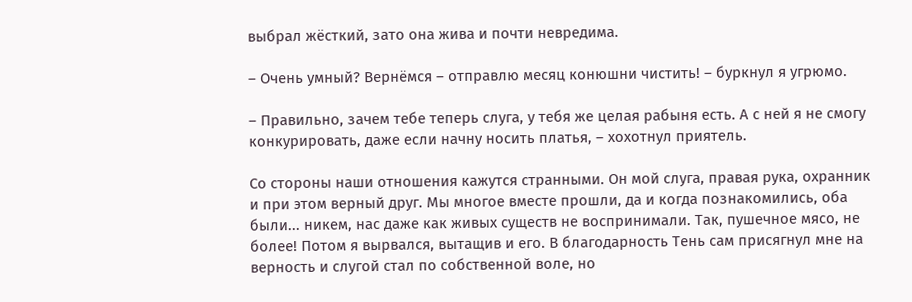выбрал жёсткий, зато она жива и почти невредима.

– Очень умный? Вернёмся – отправлю месяц конюшни чистить! – буркнул я угрюмо.

– Правильно, зачем тебе теперь слуга, у тебя же целая рабыня есть. А с ней я не смогу конкурировать, даже если начну носить платья, – хохотнул приятель.

Со стороны наши отношения кажутся странными. Он мой слуга, правая рука, охранник и при этом верный друг. Мы многое вместе прошли, да и когда познакомились, оба были... никем, нас даже как живых существ не воспринимали. Так, пушечное мясо, не более! Потом я вырвался, вытащив и его. В благодарность Тень сам присягнул мне на верность и слугой стал по собственной воле, но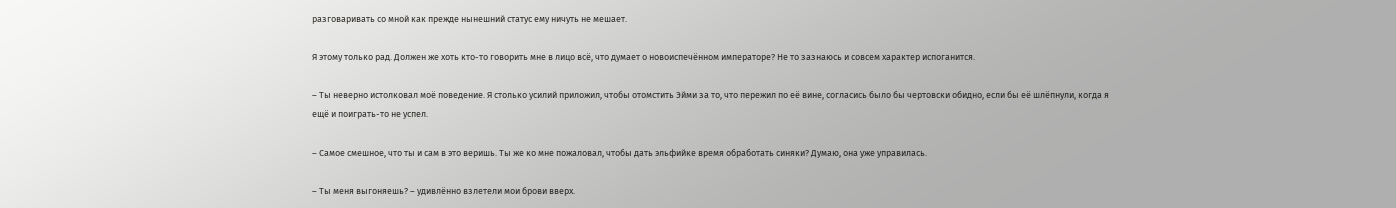разговаривать со мной как прежде нынешний статус ему ничуть не мешает.

Я этому только рад. Должен же хоть кто-то говорить мне в лицо всё, что думает о новоиспечённом императоре? Не то зазнаюсь и совсем характер испоганится.

– Ты неверно истолковал моё поведение. Я столько усилий приложил, чтобы отомстить Эйми за то, что пережил по её вине, согласись было бы чертовски обидно, если бы её шлёпнули, когда я ещё и поиграть-то не успел.

– Самое смешное, что ты и сам в это веришь. Ты же ко мне пожаловал, чтобы дать эльфийке время обработать синяки? Думаю, она уже управилась.

– Ты меня выгоняешь? – удивлённо взлетели мои брови вверх.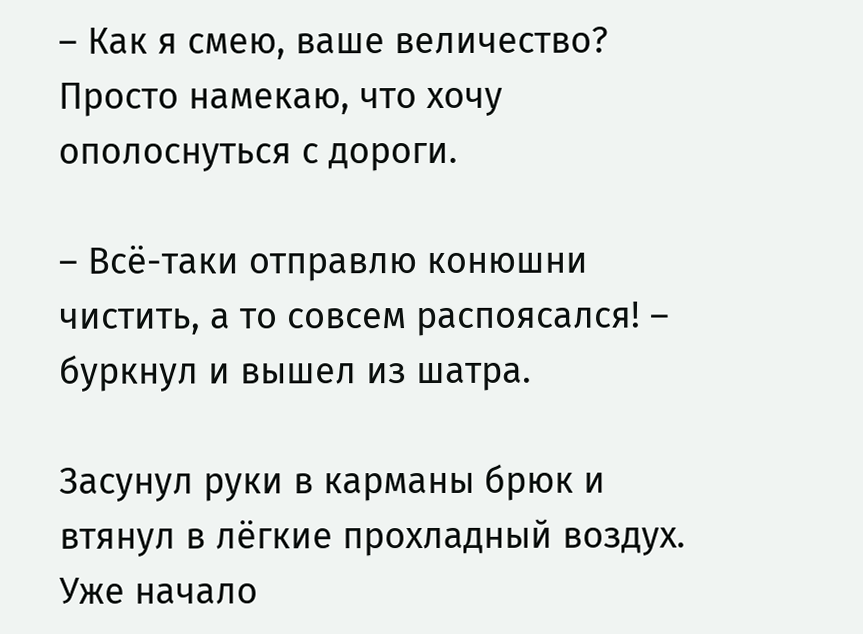– Как я смею, ваше величество? Просто намекаю, что хочу ополоснуться с дороги.

– Всё-таки отправлю конюшни чистить, а то совсем распоясался! – буркнул и вышел из шатра.

Засунул руки в карманы брюк и втянул в лёгкие прохладный воздух. Уже начало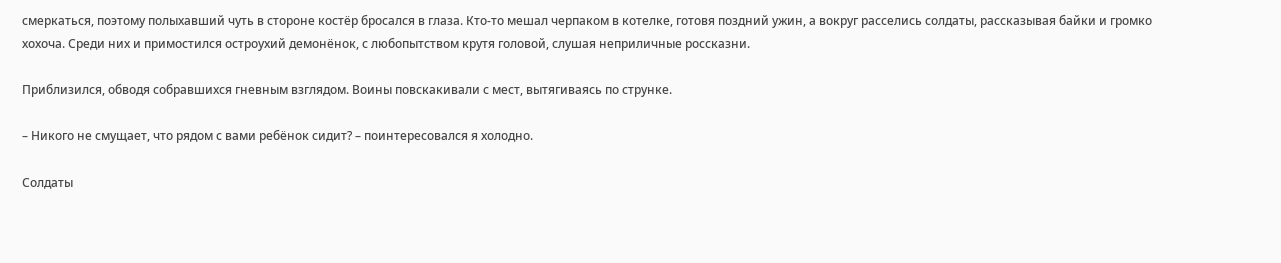смеркаться, поэтому полыхавший чуть в стороне костёр бросался в глаза. Кто-то мешал черпаком в котелке, готовя поздний ужин, а вокруг расселись солдаты, рассказывая байки и громко хохоча. Среди них и примостился остроухий демонёнок, с любопытством крутя головой, слушая неприличные россказни.

Приблизился, обводя собравшихся гневным взглядом. Воины повскакивали с мест, вытягиваясь по струнке.

– Никого не смущает, что рядом с вами ребёнок сидит? – поинтересовался я холодно.

Солдаты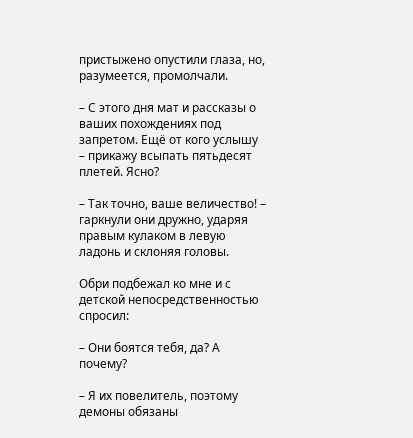пристыжено опустили глаза, но, разумеется, промолчали.

– С этого дня мат и рассказы о ваших похождениях под запретом. Ещё от кого услышу – прикажу всыпать пятьдесят плетей. Ясно?

– Так точно, ваше величество! – гаркнули они дружно, ударяя правым кулаком в левую ладонь и склоняя головы.

Обри подбежал ко мне и с детской непосредственностью спросил:

– Они боятся тебя, да? А почему?

– Я их повелитель, поэтому демоны обязаны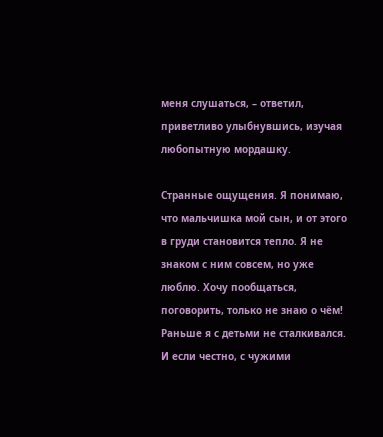меня слушаться, – ответил, приветливо улыбнувшись, изучая любопытную мордашку.

Странные ощущения. Я понимаю, что мальчишка мой сын, и от этого в груди становится тепло. Я не знаком с ним совсем, но уже люблю. Хочу пообщаться, поговорить, только не знаю о чём! Раньше я с детьми не сталкивался. И если честно, с чужими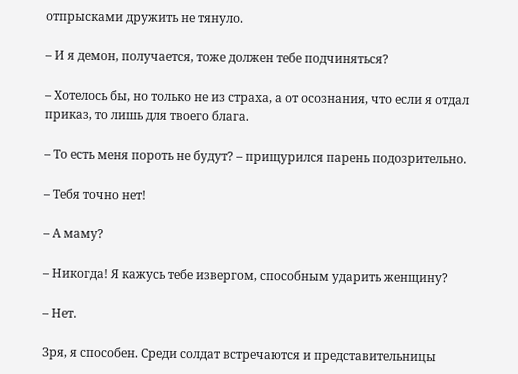отпрысками дружить не тянуло.

– И я демон, получается, тоже должен тебе подчиняться?

– Хотелось бы, но только не из страха, а от осознания, что если я отдал приказ, то лишь для твоего блага.

– То есть меня пороть не будут? – прищурился парень подозрительно.

– Тебя точно нет!

– А маму?

– Никогда! Я кажусь тебе извергом, способным ударить женщину?

– Нет.

Зря, я способен. Среди солдат встречаются и представительницы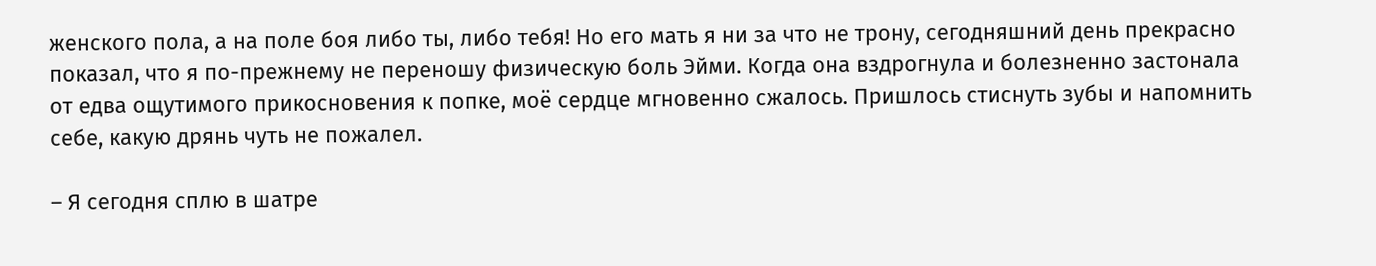женского пола, а на поле боя либо ты, либо тебя! Но его мать я ни за что не трону, сегодняшний день прекрасно показал, что я по-прежнему не переношу физическую боль Эйми. Когда она вздрогнула и болезненно застонала от едва ощутимого прикосновения к попке, моё сердце мгновенно сжалось. Пришлось стиснуть зубы и напомнить себе, какую дрянь чуть не пожалел.

– Я сегодня сплю в шатре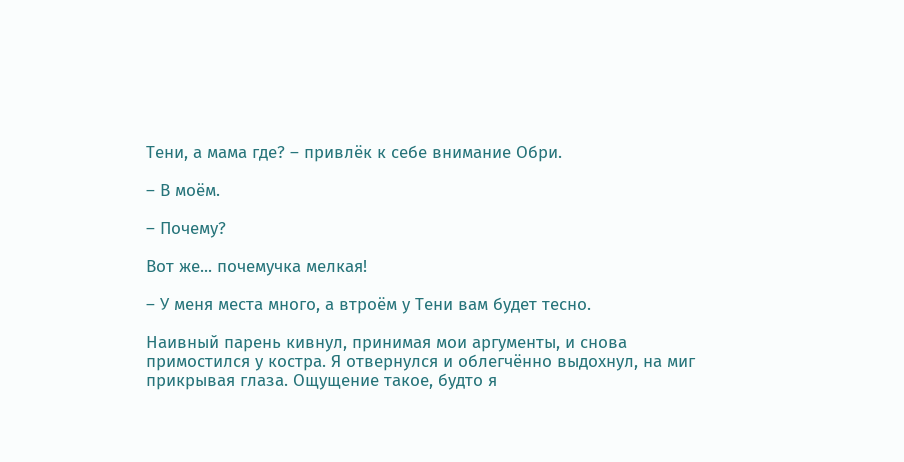Тени, а мама где? – привлёк к себе внимание Обри.

– В моём.

– Почему?

Вот же... почемучка мелкая!

– У меня места много, а втроём у Тени вам будет тесно.

Наивный парень кивнул, принимая мои аргументы, и снова примостился у костра. Я отвернулся и облегчённо выдохнул, на миг прикрывая глаза. Ощущение такое, будто я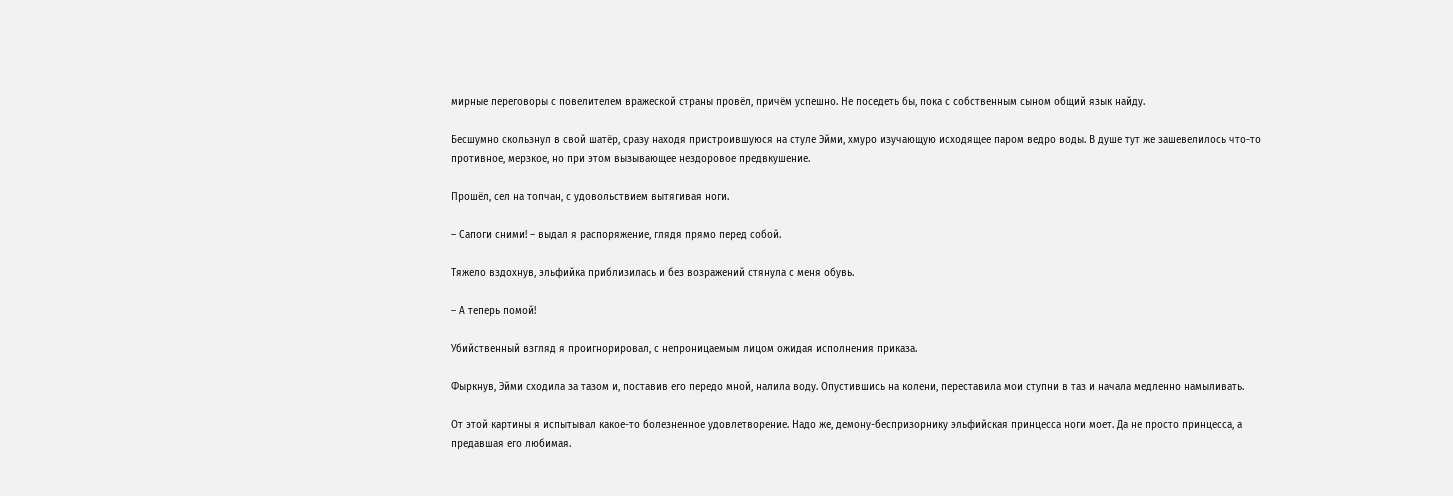мирные переговоры с повелителем вражеской страны провёл, причём успешно. Не поседеть бы, пока с собственным сыном общий язык найду.

Бесшумно скользнул в свой шатёр, сразу находя пристроившуюся на стуле Эйми, хмуро изучающую исходящее паром ведро воды. В душе тут же зашевелилось что-то противное, мерзкое, но при этом вызывающее нездоровое предвкушение.

Прошёл, сел на топчан, с удовольствием вытягивая ноги.

– Сапоги сними! – выдал я распоряжение, глядя прямо перед собой.

Тяжело вздохнув, эльфийка приблизилась и без возражений стянула с меня обувь.

– А теперь помой!

Убийственный взгляд я проигнорировал, с непроницаемым лицом ожидая исполнения приказа.

Фыркнув, Эйми сходила за тазом и, поставив его передо мной, налила воду. Опустившись на колени, переставила мои ступни в таз и начала медленно намыливать.

От этой картины я испытывал какое-то болезненное удовлетворение. Надо же, демону-беспризорнику эльфийская принцесса ноги моет. Да не просто принцесса, а предавшая его любимая.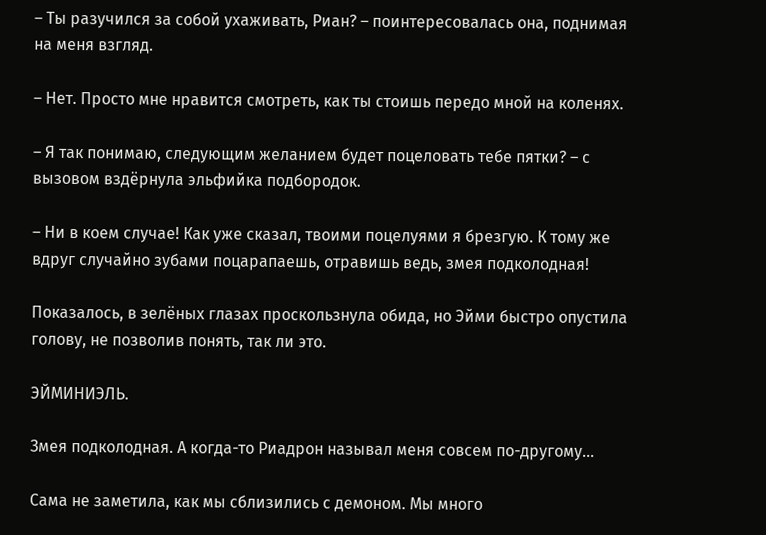– Ты разучился за собой ухаживать, Риан? – поинтересовалась она, поднимая на меня взгляд.

– Нет. Просто мне нравится смотреть, как ты стоишь передо мной на коленях.

– Я так понимаю, следующим желанием будет поцеловать тебе пятки? – с вызовом вздёрнула эльфийка подбородок.

– Ни в коем случае! Как уже сказал, твоими поцелуями я брезгую. К тому же вдруг случайно зубами поцарапаешь, отравишь ведь, змея подколодная!

Показалось, в зелёных глазах проскользнула обида, но Эйми быстро опустила голову, не позволив понять, так ли это.

ЭЙМИНИЭЛЬ.

Змея подколодная. А когда-то Риадрон называл меня совсем по-другому...

Сама не заметила, как мы сблизились с демоном. Мы много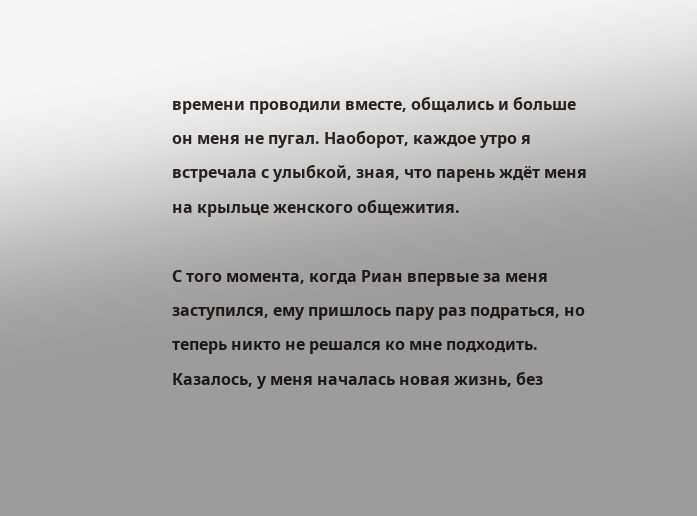времени проводили вместе, общались и больше он меня не пугал. Наоборот, каждое утро я встречала с улыбкой, зная, что парень ждёт меня на крыльце женского общежития.

С того момента, когда Риан впервые за меня заступился, ему пришлось пару раз подраться, но теперь никто не решался ко мне подходить. Казалось, у меня началась новая жизнь, без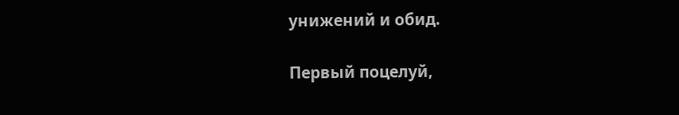унижений и обид.

Первый поцелуй,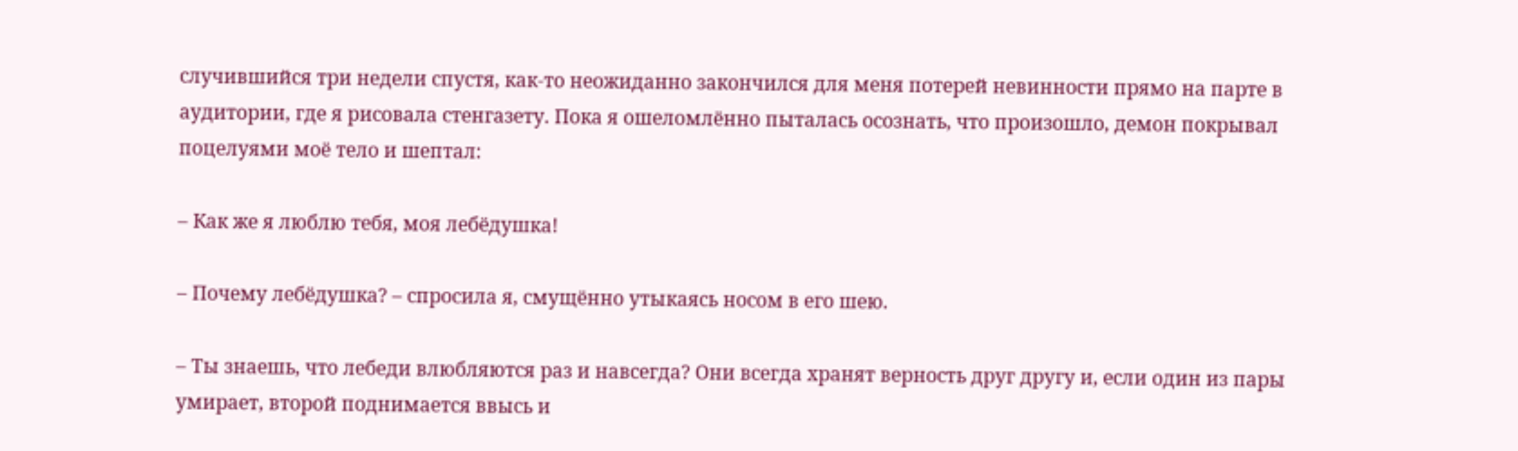случившийся три недели спустя, как-то неожиданно закончился для меня потерей невинности прямо на парте в аудитории, где я рисовала стенгазету. Пока я ошеломлённо пыталась осознать, что произошло, демон покрывал поцелуями моё тело и шептал:

– Как же я люблю тебя, моя лебёдушка!

– Почему лебёдушка? – спросила я, смущённо утыкаясь носом в его шею.

– Ты знаешь, что лебеди влюбляются раз и навсегда? Они всегда хранят верность друг другу и, если один из пары умирает, второй поднимается ввысь и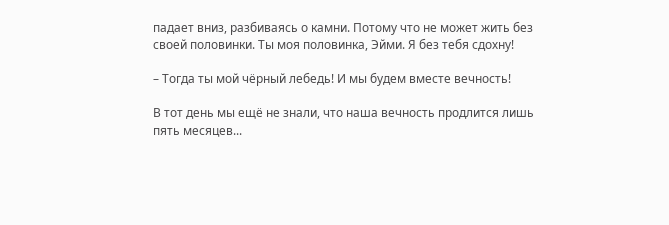падает вниз, разбиваясь о камни. Потому что не может жить без своей половинки. Ты моя половинка, Эйми. Я без тебя сдохну!

– Тогда ты мой чёрный лебедь! И мы будем вместе вечность!

В тот день мы ещё не знали, что наша вечность продлится лишь пять месяцев...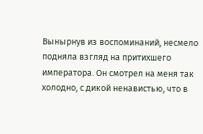Вынырнув из воспоминаний, несмело подняла взгляд на притихшего императора. Он смотрел на меня так холодно, с дикой ненавистью, что в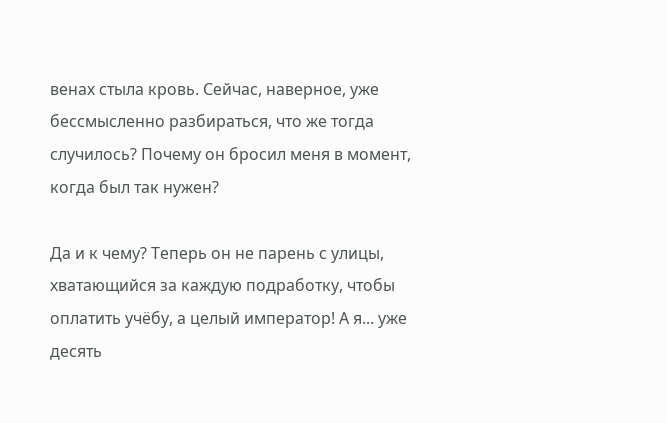венах стыла кровь. Сейчас, наверное, уже бессмысленно разбираться, что же тогда случилось? Почему он бросил меня в момент, когда был так нужен?

Да и к чему? Теперь он не парень с улицы, хватающийся за каждую подработку, чтобы оплатить учёбу, а целый император! А я... уже десять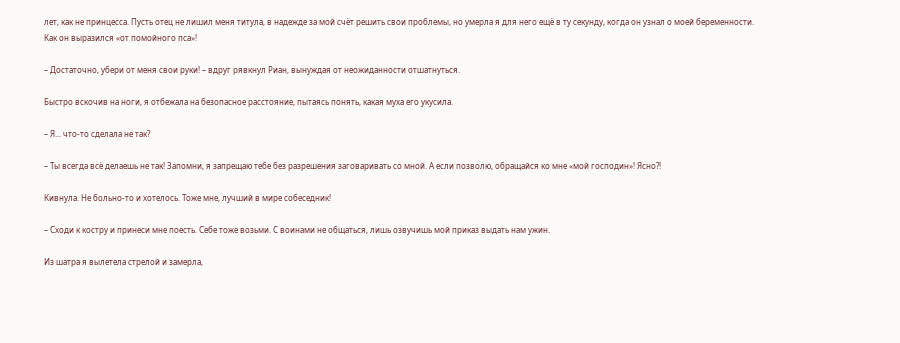лет, как не принцесса. Пусть отец не лишил меня титула, в надежде за мой счёт решить свои проблемы, но умерла я для него ещё в ту секунду, когда он узнал о моей беременности. Как он выразился «от помойного пса»!

– Достаточно, убери от меня свои руки! – вдруг рявкнул Риан, вынуждая от неожиданности отшатнуться.

Быстро вскочив на ноги, я отбежала на безопасное расстояние, пытаясь понять, какая муха его укусила.

– Я... что-то сделала не так?

– Ты всегда всё делаешь не так! Запомни, я запрещаю тебе без разрешения заговаривать со мной. А если позволю, обращайся ко мне «мой господин»! Ясно?!

Кивнула. Не больно-то и хотелось. Тоже мне, лучший в мире собеседник!

– Сходи к костру и принеси мне поесть. Себе тоже возьми. С воинами не общаться, лишь озвучишь мой приказ выдать нам ужин.

Из шатра я вылетела стрелой и замерла,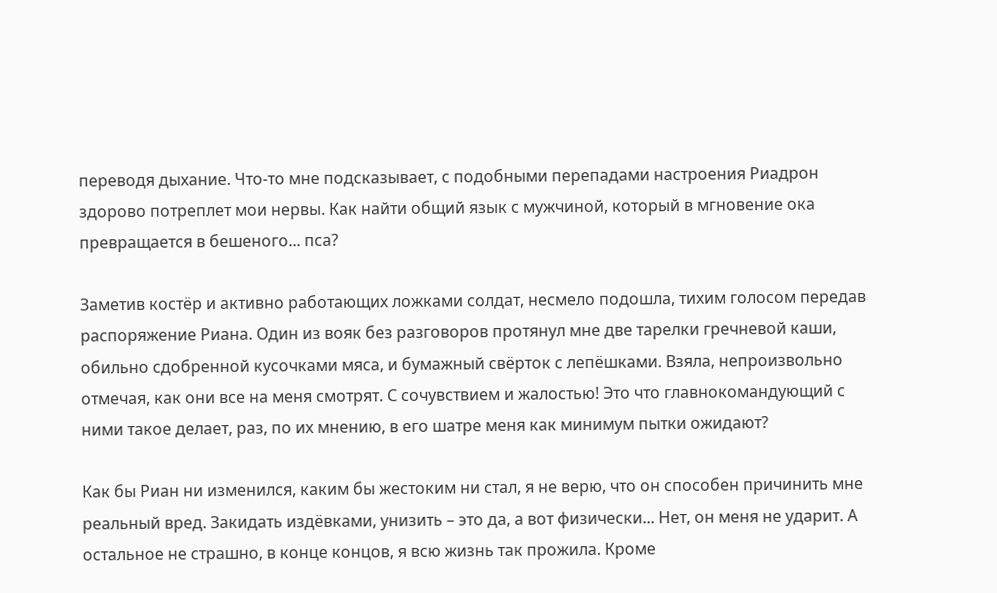переводя дыхание. Что-то мне подсказывает, с подобными перепадами настроения Риадрон здорово потреплет мои нервы. Как найти общий язык с мужчиной, который в мгновение ока превращается в бешеного... пса?

Заметив костёр и активно работающих ложками солдат, несмело подошла, тихим голосом передав распоряжение Риана. Один из вояк без разговоров протянул мне две тарелки гречневой каши, обильно сдобренной кусочками мяса, и бумажный свёрток с лепёшками. Взяла, непроизвольно отмечая, как они все на меня смотрят. С сочувствием и жалостью! Это что главнокомандующий с ними такое делает, раз, по их мнению, в его шатре меня как минимум пытки ожидают?

Как бы Риан ни изменился, каким бы жестоким ни стал, я не верю, что он способен причинить мне реальный вред. Закидать издёвками, унизить – это да, а вот физически... Нет, он меня не ударит. А остальное не страшно, в конце концов, я всю жизнь так прожила. Кроме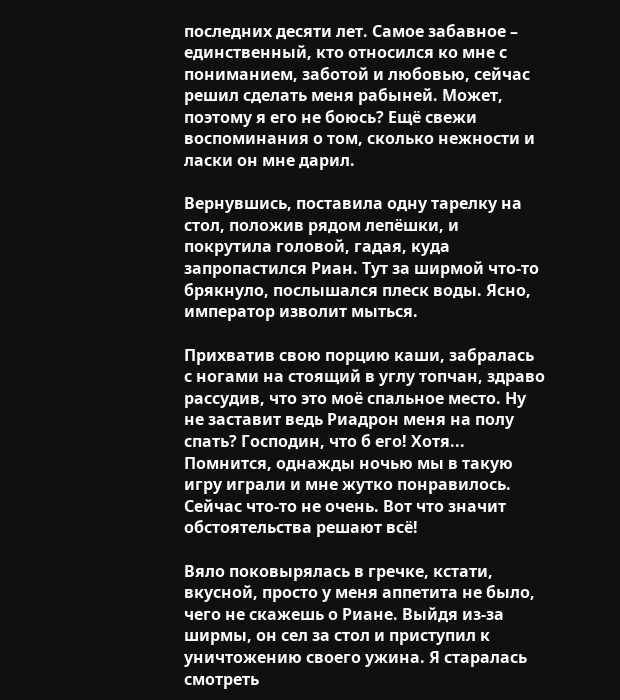последних десяти лет. Самое забавное – единственный, кто относился ко мне с пониманием, заботой и любовью, сейчас решил сделать меня рабыней. Может, поэтому я его не боюсь? Ещё свежи воспоминания о том, сколько нежности и ласки он мне дарил.

Вернувшись, поставила одну тарелку на стол, положив рядом лепёшки, и покрутила головой, гадая, куда запропастился Риан. Тут за ширмой что-то брякнуло, послышался плеск воды. Ясно, император изволит мыться.

Прихватив свою порцию каши, забралась с ногами на стоящий в углу топчан, здраво рассудив, что это моё спальное место. Ну не заставит ведь Риадрон меня на полу спать? Господин, что б его! Хотя... Помнится, однажды ночью мы в такую игру играли и мне жутко понравилось. Сейчас что-то не очень. Вот что значит обстоятельства решают всё!

Вяло поковырялась в гречке, кстати, вкусной, просто у меня аппетита не было, чего не скажешь о Риане. Выйдя из-за ширмы, он сел за стол и приступил к уничтожению своего ужина. Я старалась смотреть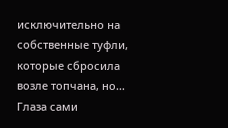исключительно на собственные туфли, которые сбросила возле топчана, но... Глаза сами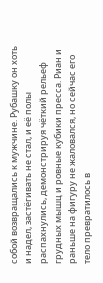собой возвращались к мужчине. Рубашку он хоть и надел, застёгивать не стал, и её полы распахнулись, демонстрируя чёткий рельеф грудных мышц и ровные кубики пресса. Риан и раньше на фигуру не жаловался, но сейчас его тело превратилось в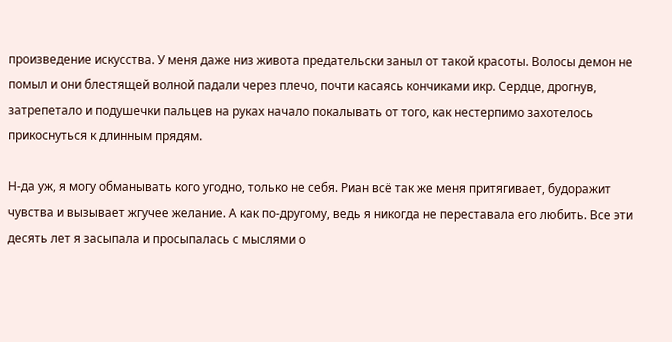произведение искусства. У меня даже низ живота предательски заныл от такой красоты. Волосы демон не помыл и они блестящей волной падали через плечо, почти касаясь кончиками икр. Сердце, дрогнув, затрепетало и подушечки пальцев на руках начало покалывать от того, как нестерпимо захотелось прикоснуться к длинным прядям.

Н-да уж, я могу обманывать кого угодно, только не себя. Риан всё так же меня притягивает, будоражит чувства и вызывает жгучее желание. А как по-другому, ведь я никогда не переставала его любить. Все эти десять лет я засыпала и просыпалась с мыслями о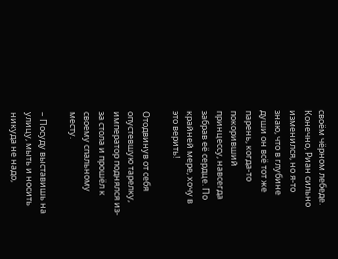своём чёрном лебеде. Конечно, Риан сильно изменился, но я-то знаю, что в глубине души он всё тот же парень, когда-то покоривший принцессу, навсегда забрав её сердце. По крайней мере, хочу в это верить!

Отодвинув от себя опустевшую тарелку, император поднялся из-за стола и прошёл к своему спальному месту.

– Посуду выставишь на улицу, мыть и носить никуда не надо,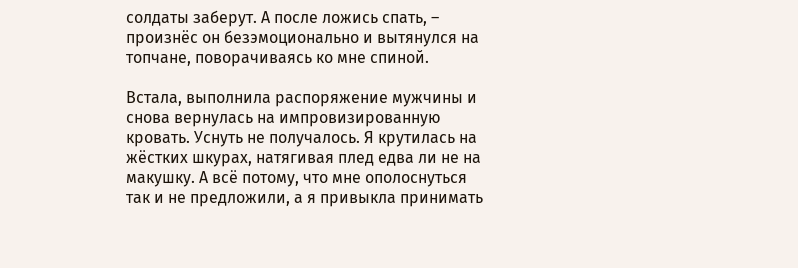солдаты заберут. А после ложись спать, – произнёс он безэмоционально и вытянулся на топчане, поворачиваясь ко мне спиной.

Встала, выполнила распоряжение мужчины и снова вернулась на импровизированную кровать. Уснуть не получалось. Я крутилась на жёстких шкурах, натягивая плед едва ли не на макушку. А всё потому, что мне ополоснуться так и не предложили, а я привыкла принимать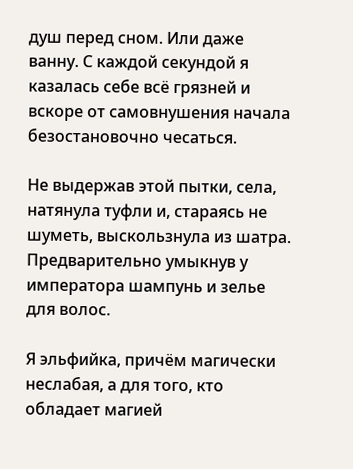душ перед сном. Или даже ванну. С каждой секундой я казалась себе всё грязней и вскоре от самовнушения начала безостановочно чесаться.

Не выдержав этой пытки, села, натянула туфли и, стараясь не шуметь, выскользнула из шатра. Предварительно умыкнув у императора шампунь и зелье для волос.

Я эльфийка, причём магически неслабая, а для того, кто обладает магией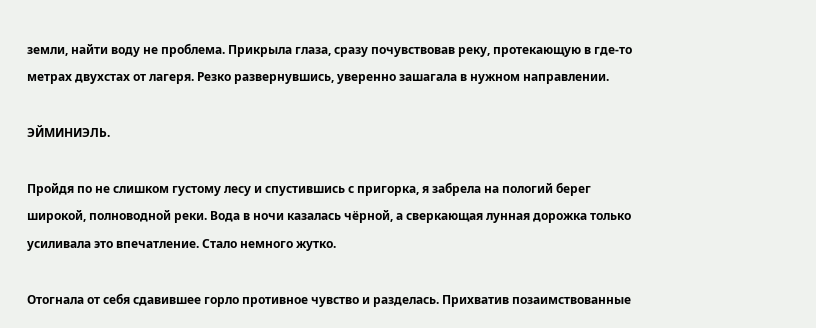земли, найти воду не проблема. Прикрыла глаза, сразу почувствовав реку, протекающую в где-то метрах двухстах от лагеря. Резко развернувшись, уверенно зашагала в нужном направлении.

ЭЙМИНИЭЛЬ.

Пройдя по не слишком густому лесу и спустившись с пригорка, я забрела на пологий берег широкой, полноводной реки. Вода в ночи казалась чёрной, а сверкающая лунная дорожка только усиливала это впечатление. Стало немного жутко.

Отогнала от себя сдавившее горло противное чувство и разделась. Прихватив позаимствованные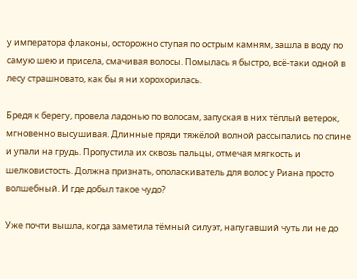у императора флаконы, осторожно ступая по острым камням, зашла в воду по самую шею и присела, смачивая волосы. Помылась я быстро, всё-таки одной в лесу страшновато, как бы я ни хорохорилась.

Бредя к берегу, провела ладонью по волосам, запуская в них тёплый ветерок, мгновенно высушивая. Длинные пряди тяжёлой волной рассыпались по спине и упали на грудь. Пропустила их сквозь пальцы, отмечая мягкость и шелковистость. Должна признать, ополаскиватель для волос у Риана просто волшебный. И где добыл такое чудо?

Уже почти вышла, когда заметила тёмный силуэт, напугавший чуть ли не до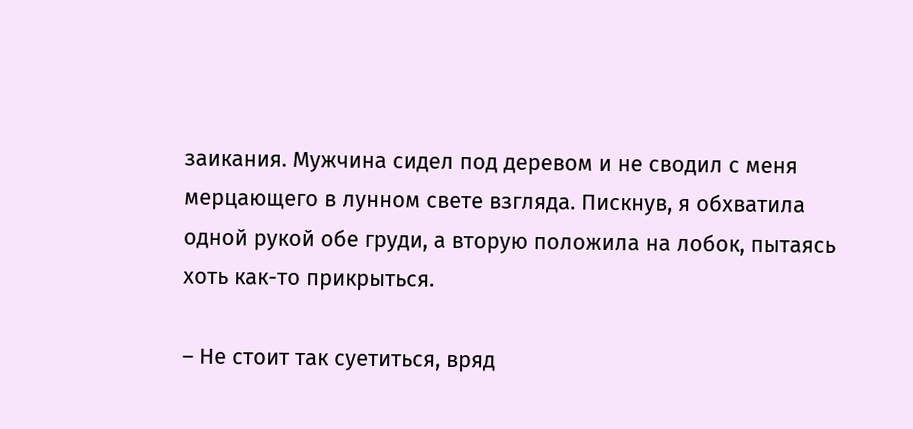заикания. Мужчина сидел под деревом и не сводил с меня мерцающего в лунном свете взгляда. Пискнув, я обхватила одной рукой обе груди, а вторую положила на лобок, пытаясь хоть как-то прикрыться.

– Не стоит так суетиться, вряд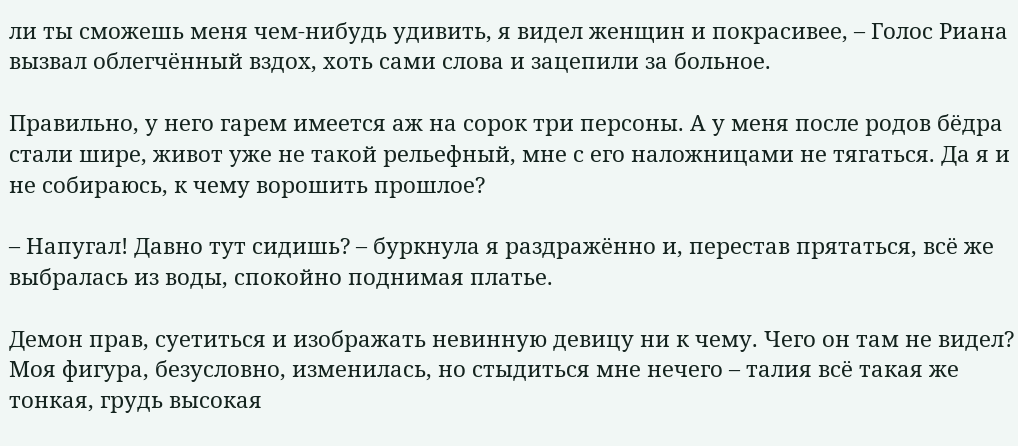ли ты сможешь меня чем-нибудь удивить, я видел женщин и покрасивее, – Голос Риана вызвал облегчённый вздох, хоть сами слова и зацепили за больное.

Правильно, у него гарем имеется аж на сорок три персоны. А у меня после родов бёдра стали шире, живот уже не такой рельефный, мне с его наложницами не тягаться. Да я и не собираюсь, к чему ворошить прошлое?

– Напугал! Давно тут сидишь? – буркнула я раздражённо и, перестав прятаться, всё же выбралась из воды, спокойно поднимая платье.

Демон прав, суетиться и изображать невинную девицу ни к чему. Чего он там не видел? Моя фигура, безусловно, изменилась, но стыдиться мне нечего – талия всё такая же тонкая, грудь высокая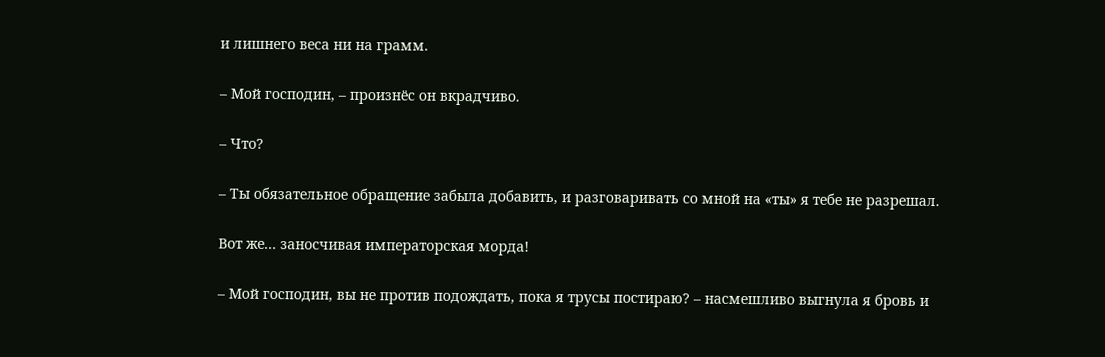и лишнего веса ни на грамм.

– Мой господин, – произнёс он вкрадчиво.

– Что?

– Ты обязательное обращение забыла добавить, и разговаривать со мной на «ты» я тебе не разрешал.

Вот же... заносчивая императорская морда!

– Мой господин, вы не против подождать, пока я трусы постираю? – насмешливо выгнула я бровь и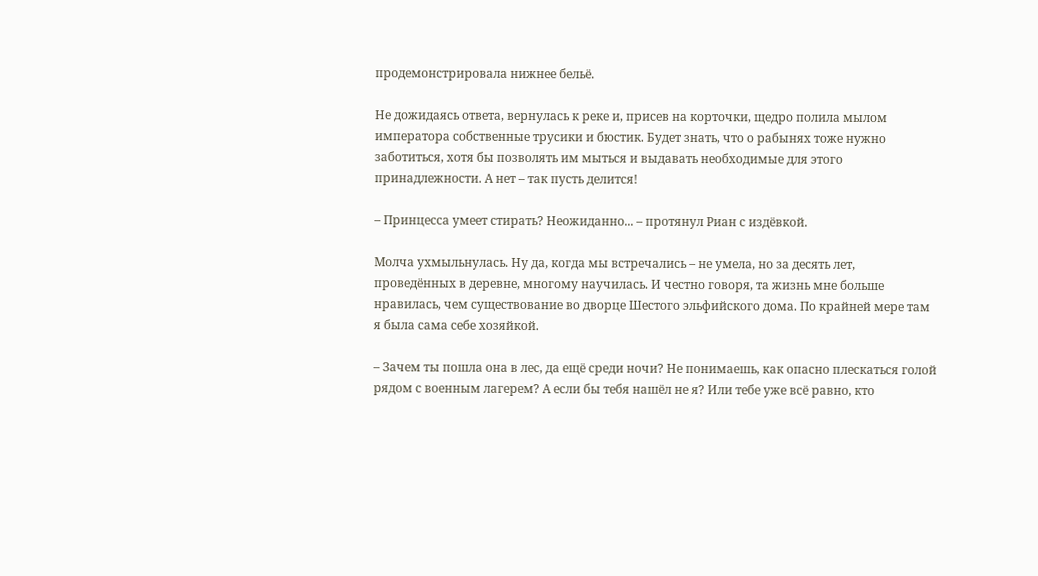продемонстрировала нижнее бельё.

Не дожидаясь ответа, вернулась к реке и, присев на корточки, щедро полила мылом императора собственные трусики и бюстик. Будет знать, что о рабынях тоже нужно заботиться, хотя бы позволять им мыться и выдавать необходимые для этого принадлежности. А нет – так пусть делится!

– Принцесса умеет стирать? Неожиданно... – протянул Риан с издёвкой.

Молча ухмыльнулась. Ну да, когда мы встречались – не умела, но за десять лет, проведённых в деревне, многому научилась. И честно говоря, та жизнь мне больше нравилась, чем существование во дворце Шестого эльфийского дома. По крайней мере там я была сама себе хозяйкой.

– Зачем ты пошла она в лес, да ещё среди ночи? Не понимаешь, как опасно плескаться голой рядом с военным лагерем? А если бы тебя нашёл не я? Или тебе уже всё равно, кто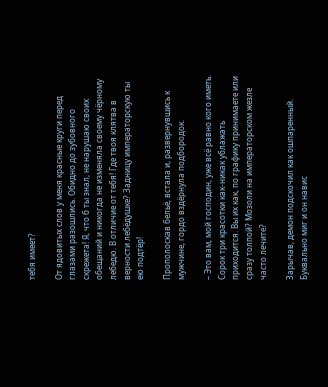тебя имеет?

От ядовитых слов у меня красные круги перед глазами разошлись. Обидно до зубовного скрежета! Я, что б ты знал, не нарушаю своих обещаний и никогда не изменяла своему чёрному лебедю. В отличие от тебя! Где твоя клятва в верности лебёдушке? Задницу императорскую ты ею подтёр!

Прополоскав бельё, встала и, развернувшись к мужчине, гордо вздёрнула подбородок.

– Это вам, мой господин, уже всё равно кого иметь. Сорок три красотки как-никак ублажать приходится. Вы их как, по графику принимаете или сразу толпой? Мозоли на императорском жезле часто лечите?

Зарычав, демон подскочил как ошпаренный. Буквально миг и он навис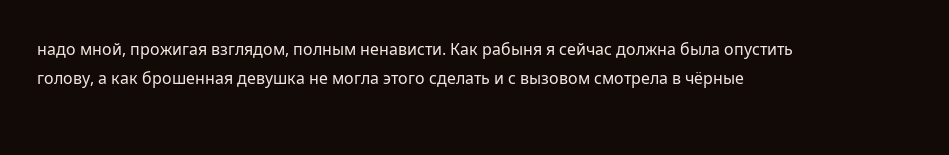надо мной, прожигая взглядом, полным ненависти. Как рабыня я сейчас должна была опустить голову, а как брошенная девушка не могла этого сделать и с вызовом смотрела в чёрные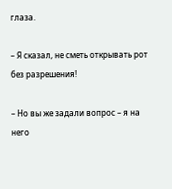глаза.

– Я сказал, не сметь открывать рот без разрешения!

– Но вы же задали вопрос – я на него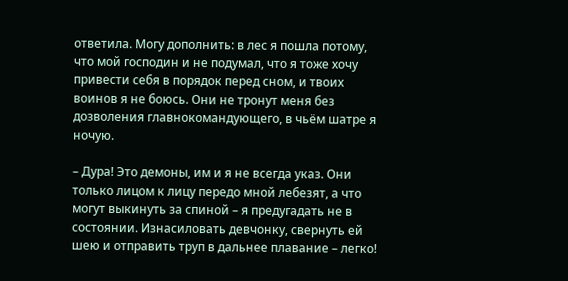ответила. Могу дополнить: в лес я пошла потому, что мой господин и не подумал, что я тоже хочу привести себя в порядок перед сном, и твоих воинов я не боюсь. Они не тронут меня без дозволения главнокомандующего, в чьём шатре я ночую.

– Дура! Это демоны, им и я не всегда указ. Они только лицом к лицу передо мной лебезят, а что могут выкинуть за спиной – я предугадать не в состоянии. Изнасиловать девчонку, свернуть ей шею и отправить труп в дальнее плавание – легко!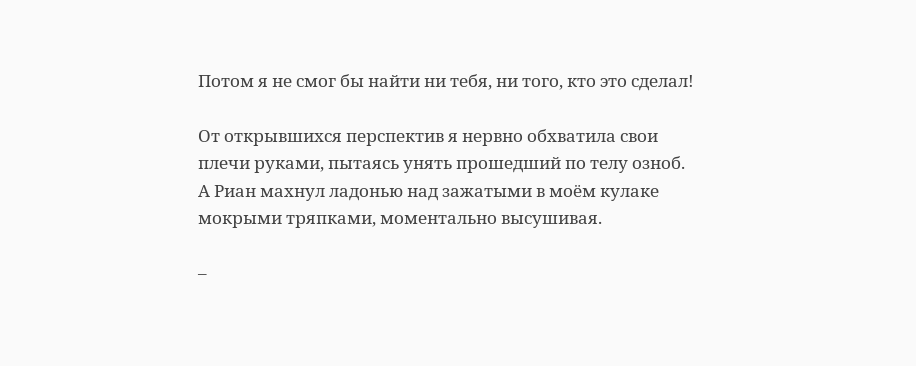Потом я не смог бы найти ни тебя, ни того, кто это сделал!

От открывшихся перспектив я нервно обхватила свои плечи руками, пытаясь унять прошедший по телу озноб. А Риан махнул ладонью над зажатыми в моём кулаке мокрыми тряпками, моментально высушивая.

–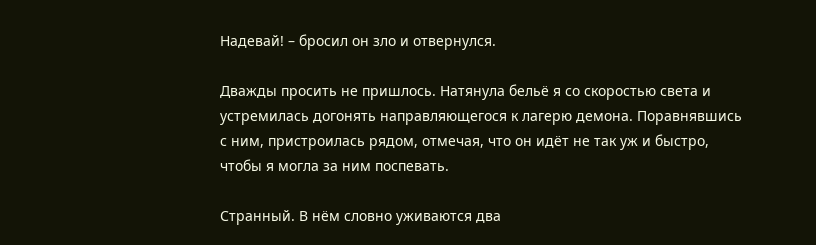Надевай! – бросил он зло и отвернулся.

Дважды просить не пришлось. Натянула бельё я со скоростью света и устремилась догонять направляющегося к лагерю демона. Поравнявшись с ним, пристроилась рядом, отмечая, что он идёт не так уж и быстро, чтобы я могла за ним поспевать.

Странный. В нём словно уживаются два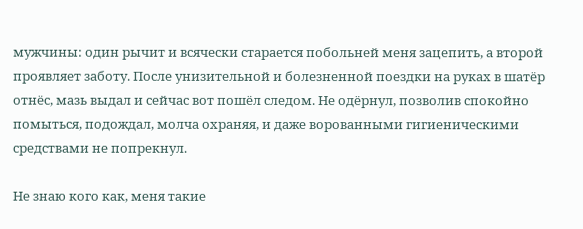мужчины: один рычит и всячески старается побольней меня зацепить, а второй проявляет заботу. После унизительной и болезненной поездки на руках в шатёр отнёс, мазь выдал и сейчас вот пошёл следом. Не одёрнул, позволив спокойно помыться, подождал, молча охраняя, и даже ворованными гигиеническими средствами не попрекнул.

Не знаю кого как, меня такие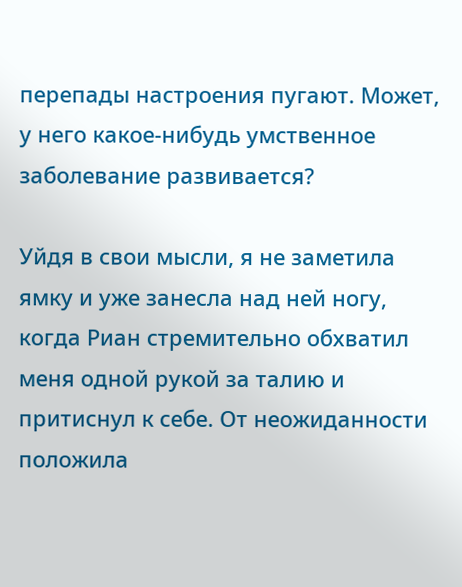перепады настроения пугают. Может, у него какое-нибудь умственное заболевание развивается?

Уйдя в свои мысли, я не заметила ямку и уже занесла над ней ногу, когда Риан стремительно обхватил меня одной рукой за талию и притиснул к себе. От неожиданности положила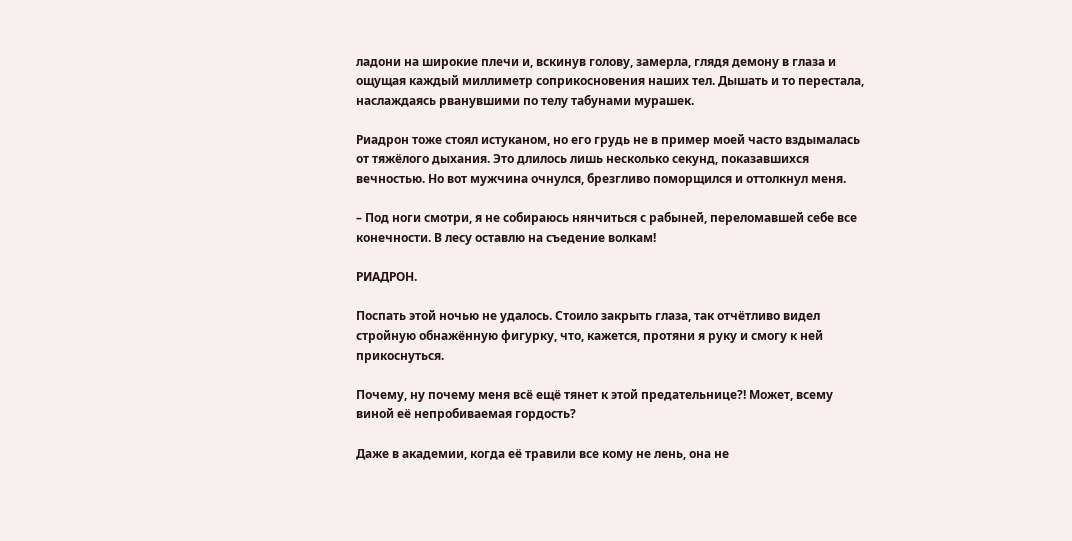ладони на широкие плечи и, вскинув голову, замерла, глядя демону в глаза и ощущая каждый миллиметр соприкосновения наших тел. Дышать и то перестала, наслаждаясь рванувшими по телу табунами мурашек.

Риадрон тоже стоял истуканом, но его грудь не в пример моей часто вздымалась от тяжёлого дыхания. Это длилось лишь несколько секунд, показавшихся вечностью. Но вот мужчина очнулся, брезгливо поморщился и оттолкнул меня.

– Под ноги смотри, я не собираюсь нянчиться с рабыней, переломавшей себе все конечности. В лесу оставлю на съедение волкам!

РИАДРОН.

Поспать этой ночью не удалось. Стоило закрыть глаза, так отчётливо видел стройную обнажённую фигурку, что, кажется, протяни я руку и смогу к ней прикоснуться.

Почему, ну почему меня всё ещё тянет к этой предательнице?! Может, всему виной её непробиваемая гордость?

Даже в академии, когда её травили все кому не лень, она не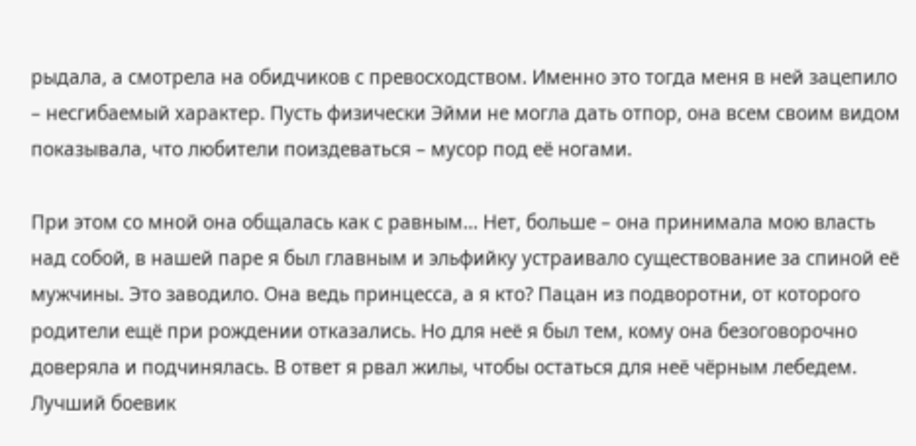рыдала, а смотрела на обидчиков с превосходством. Именно это тогда меня в ней зацепило – несгибаемый характер. Пусть физически Эйми не могла дать отпор, она всем своим видом показывала, что любители поиздеваться – мусор под её ногами.

При этом со мной она общалась как с равным... Нет, больше – она принимала мою власть над собой, в нашей паре я был главным и эльфийку устраивало существование за спиной её мужчины. Это заводило. Она ведь принцесса, а я кто? Пацан из подворотни, от которого родители ещё при рождении отказались. Но для неё я был тем, кому она безоговорочно доверяла и подчинялась. В ответ я рвал жилы, чтобы остаться для неё чёрным лебедем. Лучший боевик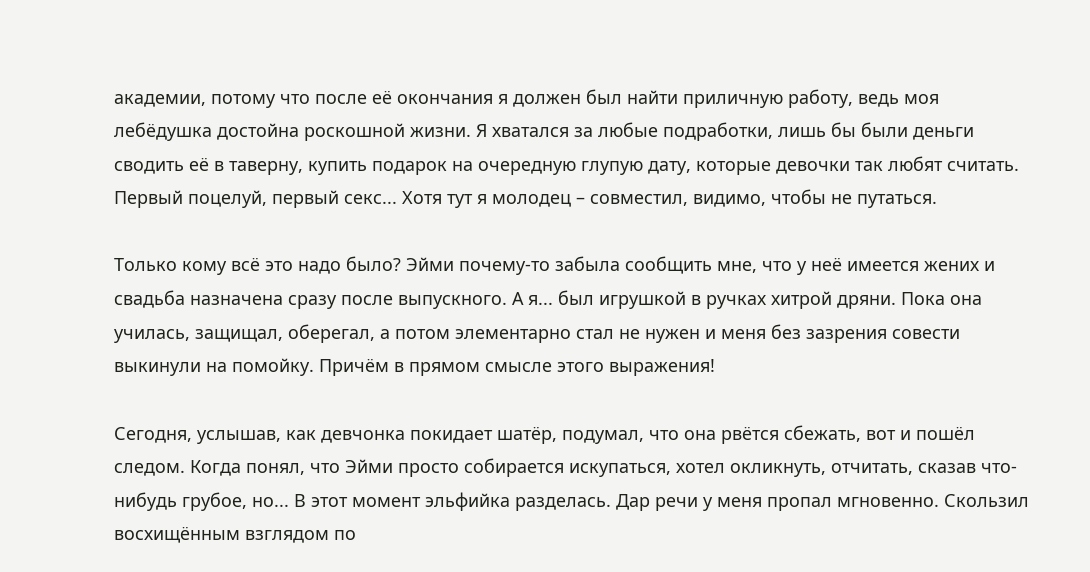академии, потому что после её окончания я должен был найти приличную работу, ведь моя лебёдушка достойна роскошной жизни. Я хватался за любые подработки, лишь бы были деньги сводить её в таверну, купить подарок на очередную глупую дату, которые девочки так любят считать. Первый поцелуй, первый секс... Хотя тут я молодец – совместил, видимо, чтобы не путаться.

Только кому всё это надо было? Эйми почему-то забыла сообщить мне, что у неё имеется жених и свадьба назначена сразу после выпускного. А я... был игрушкой в ручках хитрой дряни. Пока она училась, защищал, оберегал, а потом элементарно стал не нужен и меня без зазрения совести выкинули на помойку. Причём в прямом смысле этого выражения!

Сегодня, услышав, как девчонка покидает шатёр, подумал, что она рвётся сбежать, вот и пошёл следом. Когда понял, что Эйми просто собирается искупаться, хотел окликнуть, отчитать, сказав что-нибудь грубое, но... В этот момент эльфийка разделась. Дар речи у меня пропал мгновенно. Скользил восхищённым взглядом по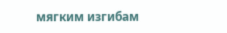мягким изгибам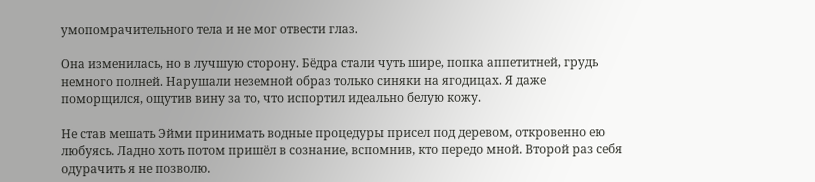умопомрачительного тела и не мог отвести глаз.

Она изменилась, но в лучшую сторону. Бёдра стали чуть шире, попка аппетитней, грудь немного полней. Нарушали неземной образ только синяки на ягодицах. Я даже поморщился, ощутив вину за то, что испортил идеально белую кожу.

Не став мешать Эйми принимать водные процедуры присел под деревом, откровенно ею любуясь. Ладно хоть потом пришёл в сознание, вспомнив, кто передо мной. Второй раз себя одурачить я не позволю.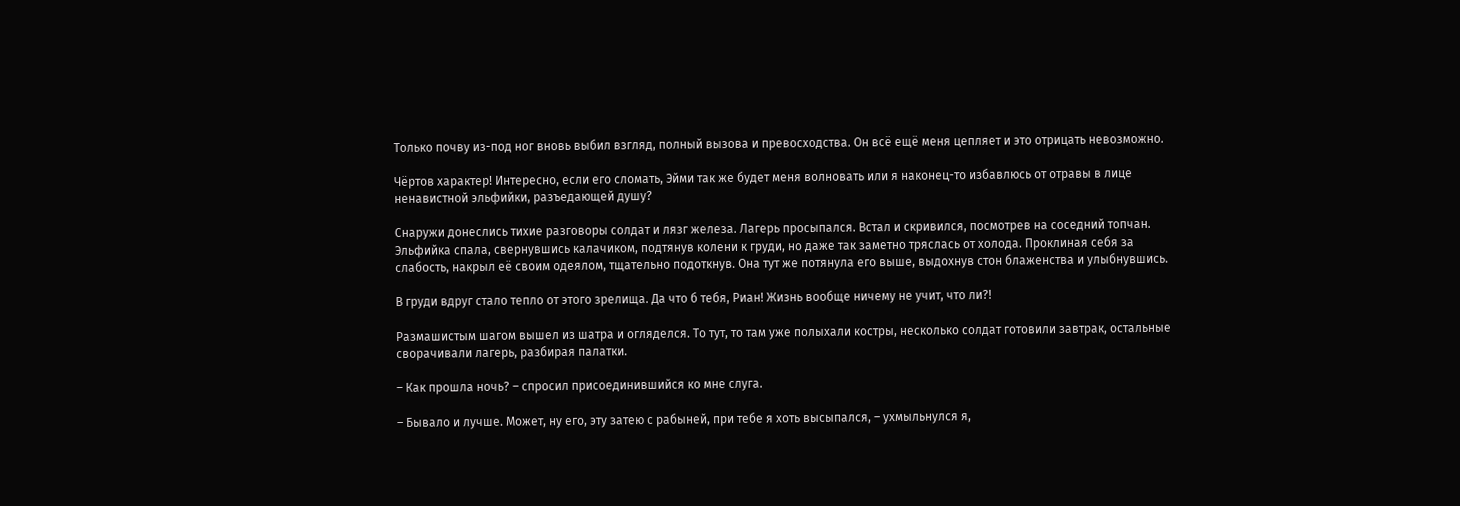Только почву из-под ног вновь выбил взгляд, полный вызова и превосходства. Он всё ещё меня цепляет и это отрицать невозможно.

Чёртов характер! Интересно, если его сломать, Эйми так же будет меня волновать или я наконец-то избавлюсь от отравы в лице ненавистной эльфийки, разъедающей душу?

Снаружи донеслись тихие разговоры солдат и лязг железа. Лагерь просыпался. Встал и скривился, посмотрев на соседний топчан. Эльфийка спала, свернувшись калачиком, подтянув колени к груди, но даже так заметно тряслась от холода. Проклиная себя за слабость, накрыл её своим одеялом, тщательно подоткнув. Она тут же потянула его выше, выдохнув стон блаженства и улыбнувшись.

В груди вдруг стало тепло от этого зрелища. Да что б тебя, Риан! Жизнь вообще ничему не учит, что ли?!

Размашистым шагом вышел из шатра и огляделся. То тут, то там уже полыхали костры, несколько солдат готовили завтрак, остальные сворачивали лагерь, разбирая палатки.

– Как прошла ночь? – спросил присоединившийся ко мне слуга.

– Бывало и лучше. Может, ну его, эту затею с рабыней, при тебе я хоть высыпался, – ухмыльнулся я,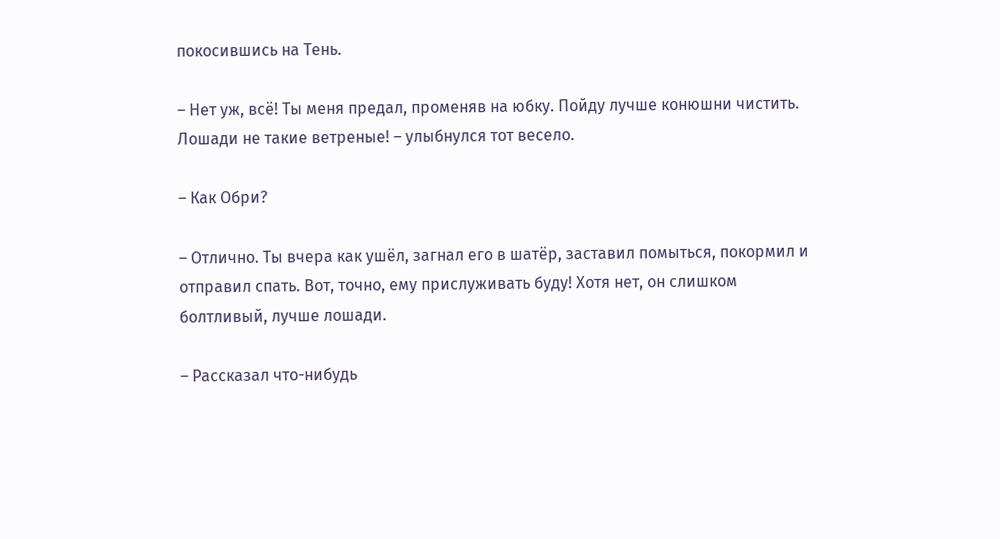покосившись на Тень.

– Нет уж, всё! Ты меня предал, променяв на юбку. Пойду лучше конюшни чистить. Лошади не такие ветреные! – улыбнулся тот весело.

– Как Обри?

– Отлично. Ты вчера как ушёл, загнал его в шатёр, заставил помыться, покормил и отправил спать. Вот, точно, ему прислуживать буду! Хотя нет, он слишком болтливый, лучше лошади.

– Рассказал что-нибудь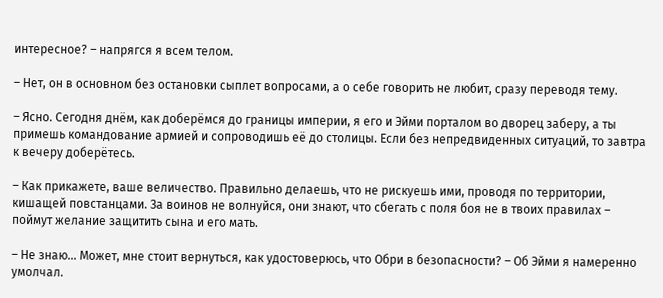интересное? – напрягся я всем телом.

– Нет, он в основном без остановки сыплет вопросами, а о себе говорить не любит, сразу переводя тему.

– Ясно. Сегодня днём, как доберёмся до границы империи, я его и Эйми порталом во дворец заберу, а ты примешь командование армией и сопроводишь её до столицы. Если без непредвиденных ситуаций, то завтра к вечеру доберётесь.

– Как прикажете, ваше величество. Правильно делаешь, что не рискуешь ими, проводя по территории, кишащей повстанцами. За воинов не волнуйся, они знают, что сбегать с поля боя не в твоих правилах – поймут желание защитить сына и его мать.

– Не знаю... Может, мне стоит вернуться, как удостоверюсь, что Обри в безопасности? – Об Эйми я намеренно умолчал.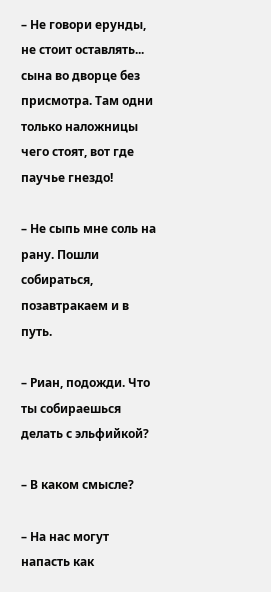– Не говори ерунды, не стоит оставлять... сына во дворце без присмотра. Там одни только наложницы чего стоят, вот где паучье гнездо!

– Не сыпь мне соль на рану. Пошли собираться, позавтракаем и в путь.

– Риан, подожди. Что ты собираешься делать с эльфийкой?

– В каком смысле?

– На нас могут напасть как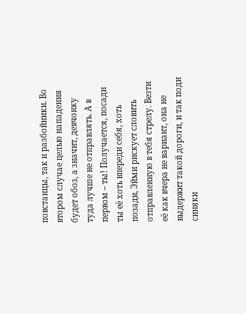повстанцы, так и разбойники. Во втором случае целью нападения будет обоз, а значит, девчонку туда лучше не отправлять. А в первом – ты! Получается, посади ты её хоть впереди себя, хоть позади, Эйми рискует словить отправленную в тебя стрелу. Везти её как вчера не вариант, она не выдержит такой дороги, и так поди синяки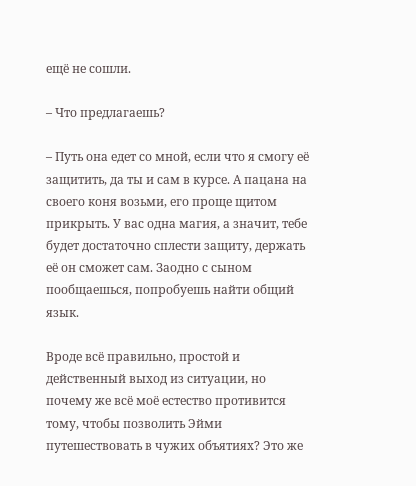ещё не сошли.

– Что предлагаешь?

– Путь она едет со мной, если что я смогу её защитить, да ты и сам в курсе. А пацана на своего коня возьми, его проще щитом прикрыть. У вас одна магия, а значит, тебе будет достаточно сплести защиту, держать её он сможет сам. Заодно с сыном пообщаешься, попробуешь найти общий язык.

Вроде всё правильно, простой и действенный выход из ситуации, но почему же всё моё естество противится тому, чтобы позволить Эйми путешествовать в чужих объятиях? Это же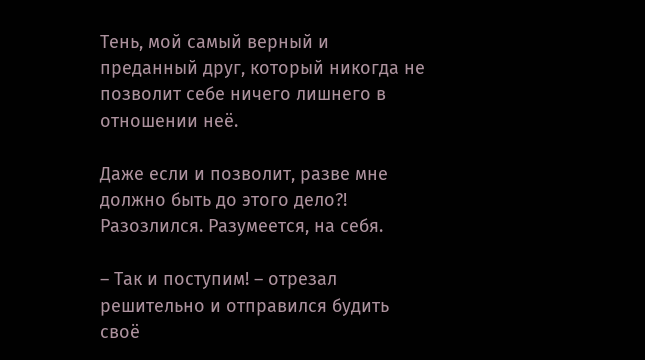Тень, мой самый верный и преданный друг, который никогда не позволит себе ничего лишнего в отношении неё.

Даже если и позволит, разве мне должно быть до этого дело?! Разозлился. Разумеется, на себя.

– Так и поступим! – отрезал решительно и отправился будить своё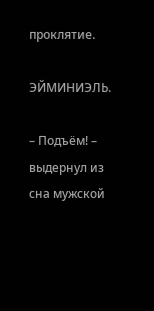проклятие.

ЭЙМИНИЭЛЬ.

– Подъём! – выдернул из сна мужской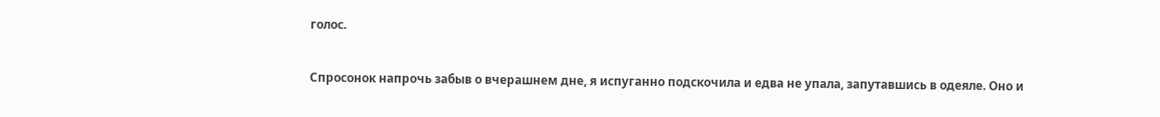голос.

Спросонок напрочь забыв о вчерашнем дне, я испуганно подскочила и едва не упала, запутавшись в одеяле. Оно и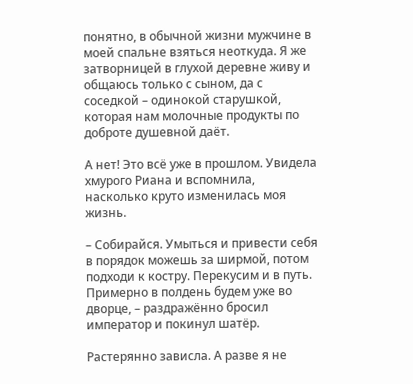понятно, в обычной жизни мужчине в моей спальне взяться неоткуда. Я же затворницей в глухой деревне живу и общаюсь только с сыном, да с соседкой – одинокой старушкой, которая нам молочные продукты по доброте душевной даёт.

А нет! Это всё уже в прошлом. Увидела хмурого Риана и вспомнила, насколько круто изменилась моя жизнь.

– Собирайся. Умыться и привести себя в порядок можешь за ширмой, потом подходи к костру. Перекусим и в путь. Примерно в полдень будем уже во дворце, – раздражённо бросил император и покинул шатёр.

Растерянно зависла. А разве я не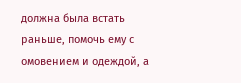должна была встать раньше, помочь ему с омовением и одеждой, а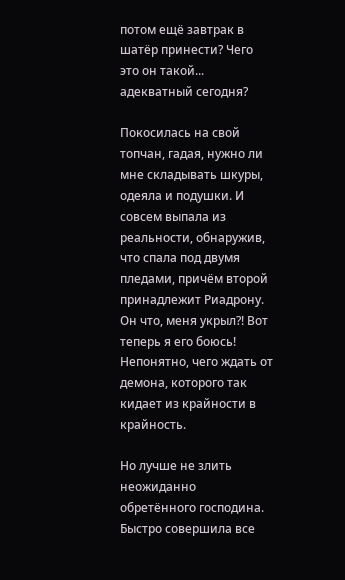потом ещё завтрак в шатёр принести? Чего это он такой... адекватный сегодня?

Покосилась на свой топчан, гадая, нужно ли мне складывать шкуры, одеяла и подушки. И совсем выпала из реальности, обнаружив, что спала под двумя пледами, причём второй принадлежит Риадрону. Он что, меня укрыл?! Вот теперь я его боюсь! Непонятно, чего ждать от демона, которого так кидает из крайности в крайность.

Но лучше не злить неожиданно обретённого господина. Быстро совершила все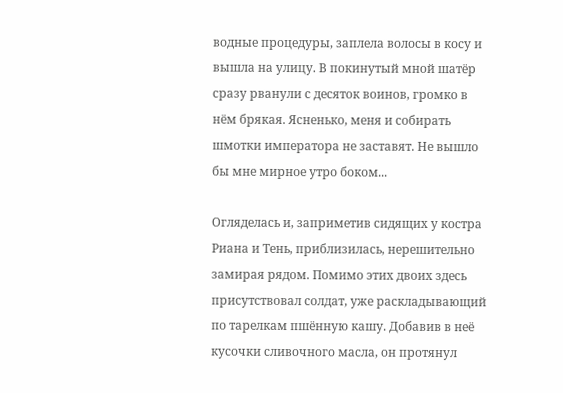водные процедуры, заплела волосы в косу и вышла на улицу. В покинутый мной шатёр сразу рванули с десяток воинов, громко в нём брякая. Ясненько, меня и собирать шмотки императора не заставят. Не вышло бы мне мирное утро боком...

Огляделась и, заприметив сидящих у костра Риана и Тень, приблизилась, нерешительно замирая рядом. Помимо этих двоих здесь присутствовал солдат, уже раскладывающий по тарелкам пшённую кашу. Добавив в неё кусочки сливочного масла, он протянул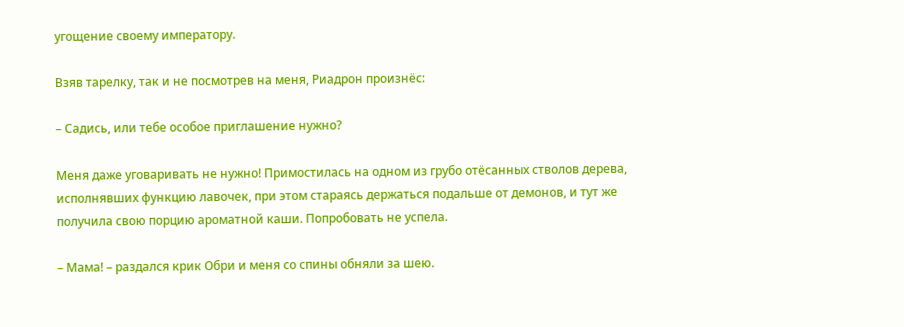угощение своему императору.

Взяв тарелку, так и не посмотрев на меня, Риадрон произнёс:

– Садись, или тебе особое приглашение нужно?

Меня даже уговаривать не нужно! Примостилась на одном из грубо отёсанных стволов дерева, исполнявших функцию лавочек, при этом стараясь держаться подальше от демонов, и тут же получила свою порцию ароматной каши. Попробовать не успела.

– Мама! – раздался крик Обри и меня со спины обняли за шею.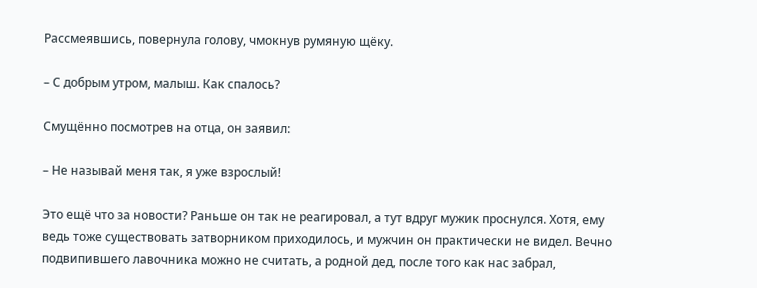Рассмеявшись, повернула голову, чмокнув румяную щёку.

– С добрым утром, малыш. Как спалось?

Смущённо посмотрев на отца, он заявил:

– Не называй меня так, я уже взрослый!

Это ещё что за новости? Раньше он так не реагировал, а тут вдруг мужик проснулся. Хотя, ему ведь тоже существовать затворником приходилось, и мужчин он практически не видел. Вечно подвипившего лавочника можно не считать, а родной дед, после того как нас забрал,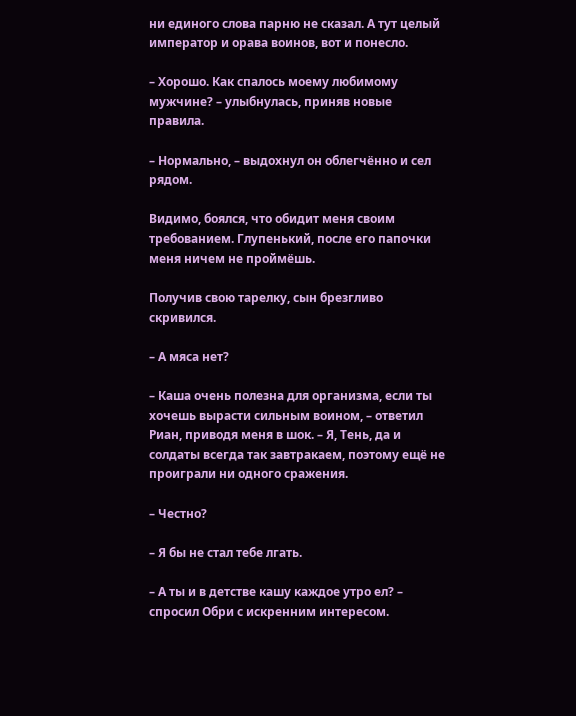ни единого слова парню не сказал. А тут целый император и орава воинов, вот и понесло.

– Хорошо. Как спалось моему любимому мужчине? – улыбнулась, приняв новые правила.

– Нормально, – выдохнул он облегчённо и сел рядом.

Видимо, боялся, что обидит меня своим требованием. Глупенький, после его папочки меня ничем не проймёшь.

Получив свою тарелку, сын брезгливо скривился.

– А мяса нет?

– Каша очень полезна для организма, если ты хочешь вырасти сильным воином, – ответил Риан, приводя меня в шок. – Я, Тень, да и солдаты всегда так завтракаем, поэтому ещё не проиграли ни одного сражения.

– Честно?

– Я бы не стал тебе лгать.

– А ты и в детстве кашу каждое утро ел? – спросил Обри с искренним интересом.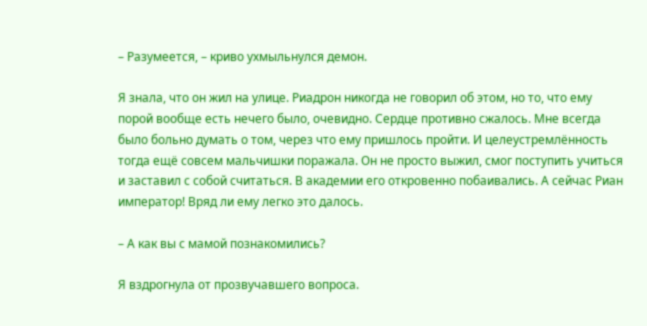– Разумеется, – криво ухмыльнулся демон.

Я знала, что он жил на улице. Риадрон никогда не говорил об этом, но то, что ему порой вообще есть нечего было, очевидно. Сердце противно сжалось. Мне всегда было больно думать о том, через что ему пришлось пройти. И целеустремлённость тогда ещё совсем мальчишки поражала. Он не просто выжил, смог поступить учиться и заставил с собой считаться. В академии его откровенно побаивались. А сейчас Риан император! Вряд ли ему легко это далось.

– А как вы с мамой познакомились?

Я вздрогнула от прозвучавшего вопроса.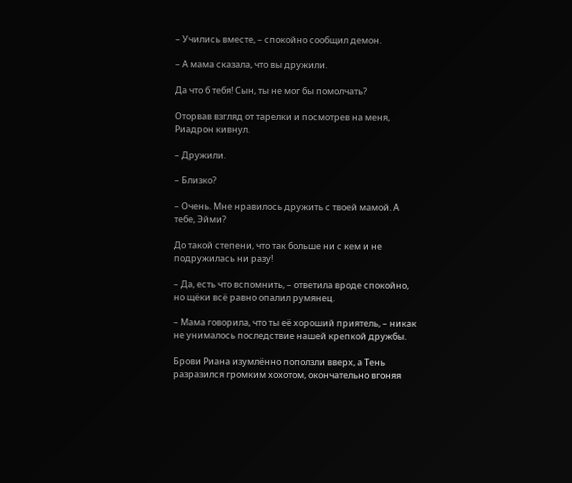– Учились вместе, – спокойно сообщил демон.

– А мама сказала, что вы дружили.

Да что б тебя! Сын, ты не мог бы помолчать?

Оторвав взгляд от тарелки и посмотрев на меня, Риадрон кивнул.

– Дружили.

– Близко?

– Очень. Мне нравилось дружить с твоей мамой. А тебе, Эйми?

До такой степени, что так больше ни с кем и не подружилась ни разу!

– Да, есть что вспомнить, – ответила вроде спокойно, но щёки всё равно опалил румянец.

– Мама говорила, что ты её хороший приятель, – никак не унималось последствие нашей крепкой дружбы.

Брови Риана изумлённо поползли вверх, а Тень разразился громким хохотом, окончательно вгоняя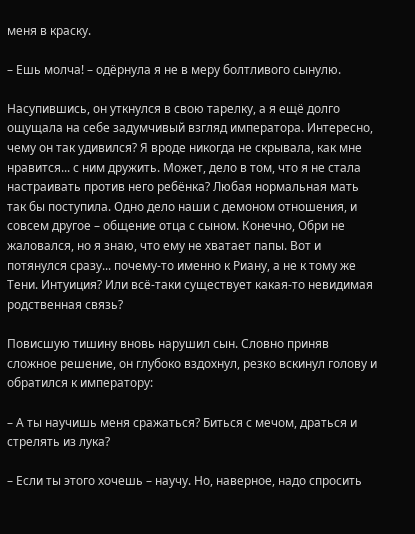меня в краску.

– Ешь молча! – одёрнула я не в меру болтливого сынулю.

Насупившись, он уткнулся в свою тарелку, а я ещё долго ощущала на себе задумчивый взгляд императора. Интересно, чему он так удивился? Я вроде никогда не скрывала, как мне нравится... с ним дружить. Может, дело в том, что я не стала настраивать против него ребёнка? Любая нормальная мать так бы поступила. Одно дело наши с демоном отношения, и совсем другое – общение отца с сыном. Конечно, Обри не жаловался, но я знаю, что ему не хватает папы. Вот и потянулся сразу... почему-то именно к Риану, а не к тому же Тени. Интуиция? Или всё-таки существует какая-то невидимая родственная связь?

Повисшую тишину вновь нарушил сын. Словно приняв сложное решение, он глубоко вздохнул, резко вскинул голову и обратился к императору:

– А ты научишь меня сражаться? Биться с мечом, драться и стрелять из лука?

– Если ты этого хочешь – научу. Но, наверное, надо спросить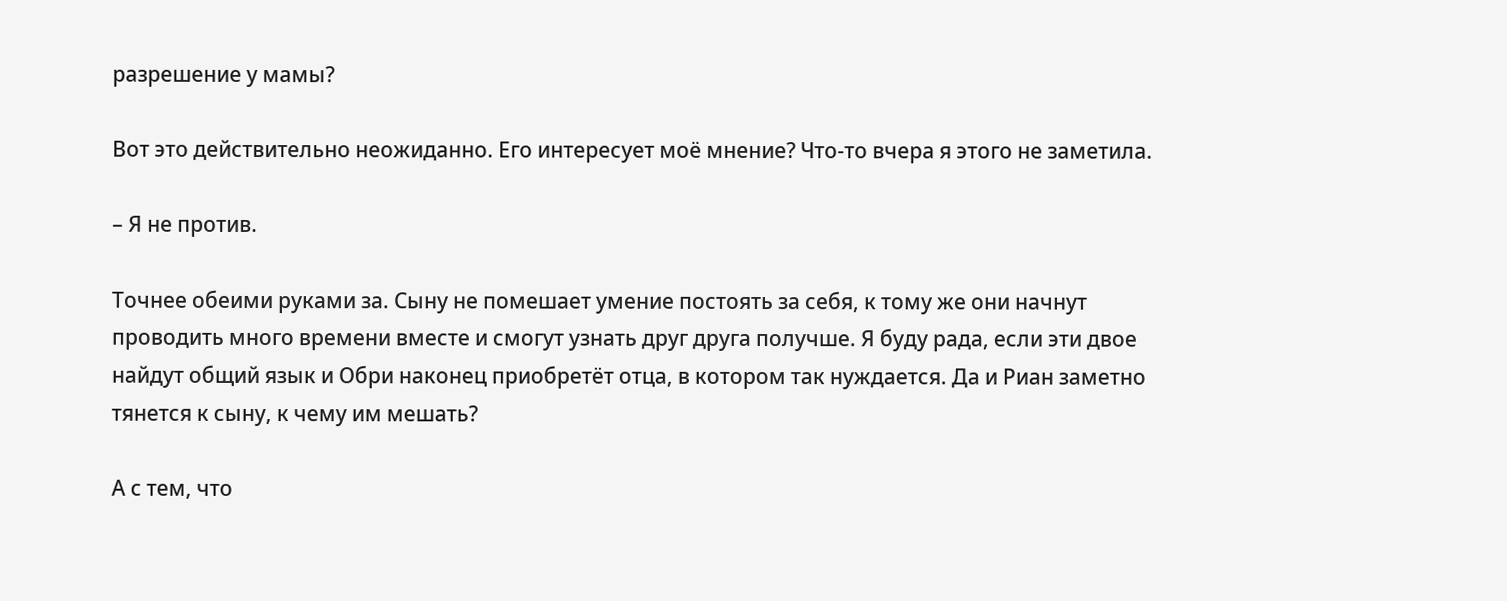разрешение у мамы?

Вот это действительно неожиданно. Его интересует моё мнение? Что-то вчера я этого не заметила.

– Я не против.

Точнее обеими руками за. Сыну не помешает умение постоять за себя, к тому же они начнут проводить много времени вместе и смогут узнать друг друга получше. Я буду рада, если эти двое найдут общий язык и Обри наконец приобретёт отца, в котором так нуждается. Да и Риан заметно тянется к сыну, к чему им мешать?

А с тем, что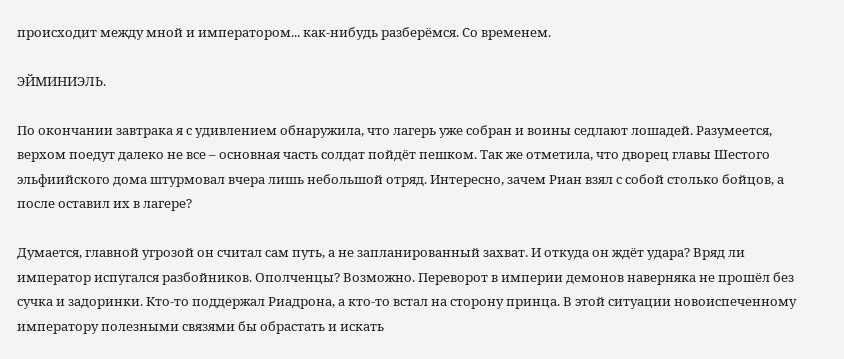происходит между мной и императором... как-нибудь разберёмся. Со временем.

ЭЙМИНИЭЛЬ.

По окончании завтрака я с удивлением обнаружила, что лагерь уже собран и воины седлают лошадей. Разумеется, верхом поедут далеко не все – основная часть солдат пойдёт пешком. Так же отметила, что дворец главы Шестого эльфиийского дома штурмовал вчера лишь небольшой отряд. Интересно, зачем Риан взял с собой столько бойцов, а после оставил их в лагере?

Думается, главной угрозой он считал сам путь, а не запланированный захват. И откуда он ждёт удара? Вряд ли император испугался разбойников. Ополченцы? Возможно. Переворот в империи демонов наверняка не прошёл без сучка и задоринки. Кто-то поддержал Риадрона, а кто-то встал на сторону принца. В этой ситуации новоиспеченному императору полезными связями бы обрастать и искать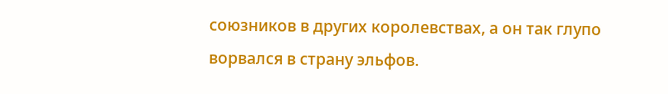союзников в других королевствах, а он так глупо ворвался в страну эльфов.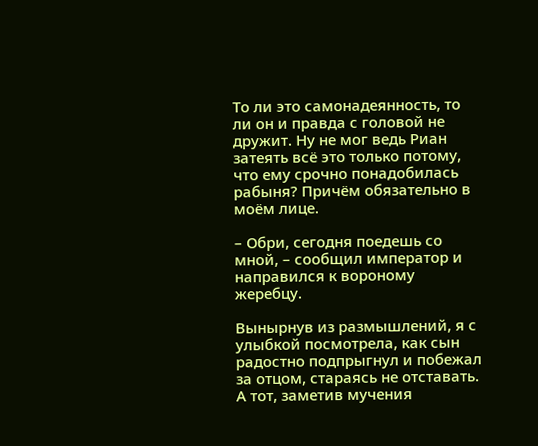То ли это самонадеянность, то ли он и правда с головой не дружит. Ну не мог ведь Риан затеять всё это только потому, что ему срочно понадобилась рабыня? Причём обязательно в моём лице.

– Обри, сегодня поедешь со мной, – сообщил император и направился к вороному жеребцу.

Вынырнув из размышлений, я с улыбкой посмотрела, как сын радостно подпрыгнул и побежал за отцом, стараясь не отставать. А тот, заметив мучения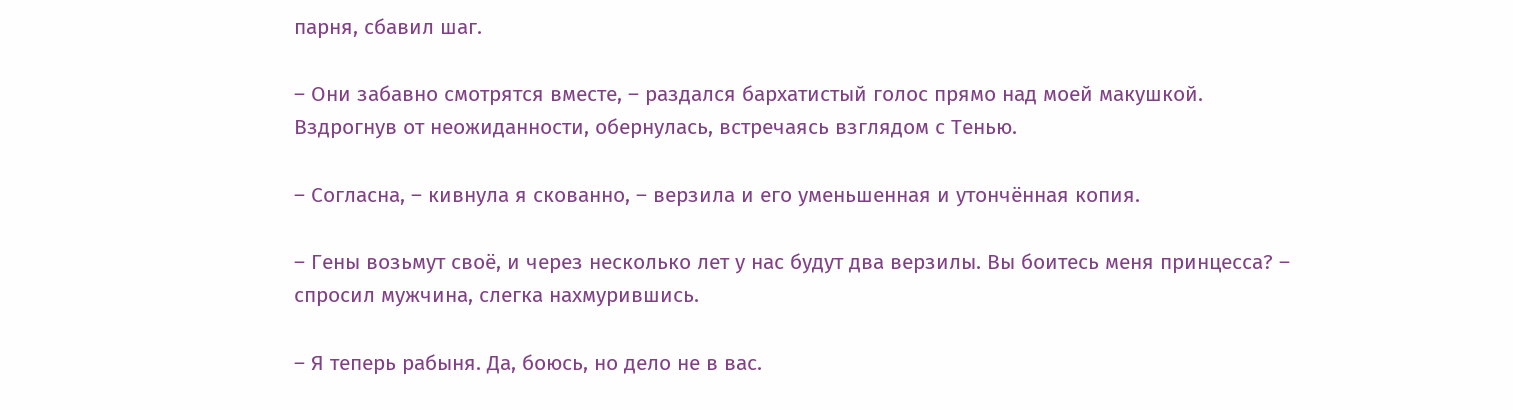парня, сбавил шаг.

– Они забавно смотрятся вместе, – раздался бархатистый голос прямо над моей макушкой.
Вздрогнув от неожиданности, обернулась, встречаясь взглядом с Тенью.

– Согласна, – кивнула я скованно, – верзила и его уменьшенная и утончённая копия.

– Гены возьмут своё, и через несколько лет у нас будут два верзилы. Вы боитесь меня принцесса? – спросил мужчина, слегка нахмурившись.

– Я теперь рабыня. Да, боюсь, но дело не в вас.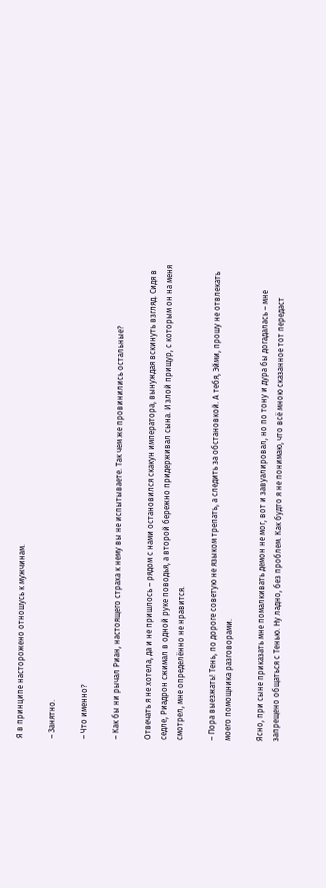Я в принципе насторожено отношусь к мужчинам.

– Занятно.

– Что именно?

– Как бы ни рычал Риан, настоящего страха к нему вы не испытываете. Так чем же провинились остальные?

Отвечать я не хотела, да и не пришлось – рядом с нами остановился скакун императора, вынуждая вскинуть взгляд. Сидя в седле, Риадрон сжимал в одной руке поводья, а второй бережно придерживал сына. И злой прищур, с которым он на меня смотрел, мне определённо не нравится.

– Пора выезжать! Тень, по дороге советую не языком трепать, а следить за обстановкой. А тебя, Эйми, прошу не отвлекать моего помощника разговорами.

Ясно, при сыне приказать мне помалкивать демон не мог, вот и завуалировал, но по тону и дура бы догадалась – мне запрещено общаться с Тенью. Ну ладно, без проблем. Как будто я не понимаю, что всё мною сказанное тот передаст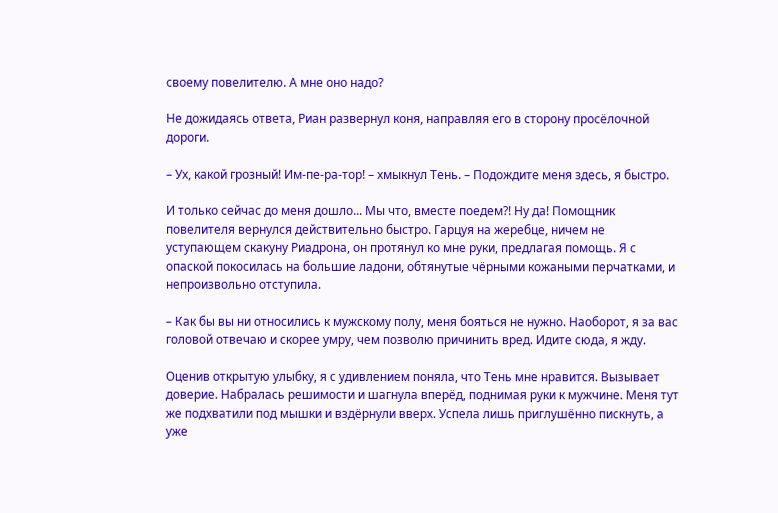своему повелителю. А мне оно надо?

Не дожидаясь ответа, Риан развернул коня, направляя его в сторону просёлочной дороги.

– Ух, какой грозный! Им-пе-ра-тор! – хмыкнул Тень. – Подождите меня здесь, я быстро.

И только сейчас до меня дошло... Мы что, вместе поедем?! Ну да! Помощник повелителя вернулся действительно быстро. Гарцуя на жеребце, ничем не уступающем скакуну Риадрона, он протянул ко мне руки, предлагая помощь. Я с опаской покосилась на большие ладони, обтянутые чёрными кожаными перчатками, и непроизвольно отступила.

– Как бы вы ни относились к мужскому полу, меня бояться не нужно. Наоборот, я за вас головой отвечаю и скорее умру, чем позволю причинить вред. Идите сюда, я жду.

Оценив открытую улыбку, я с удивлением поняла, что Тень мне нравится. Вызывает доверие. Набралась решимости и шагнула вперёд, поднимая руки к мужчине. Меня тут же подхватили под мышки и вздёрнули вверх. Успела лишь приглушённо пискнуть, а уже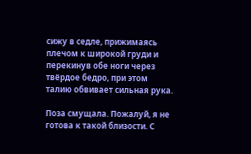сижу в седле, прижимаясь плечом к широкой груди и перекинув обе ноги через твёрдое бедро, при этом талию обвивает сильная рука.

Поза смущала. Пожалуй, я не готова к такой близости. С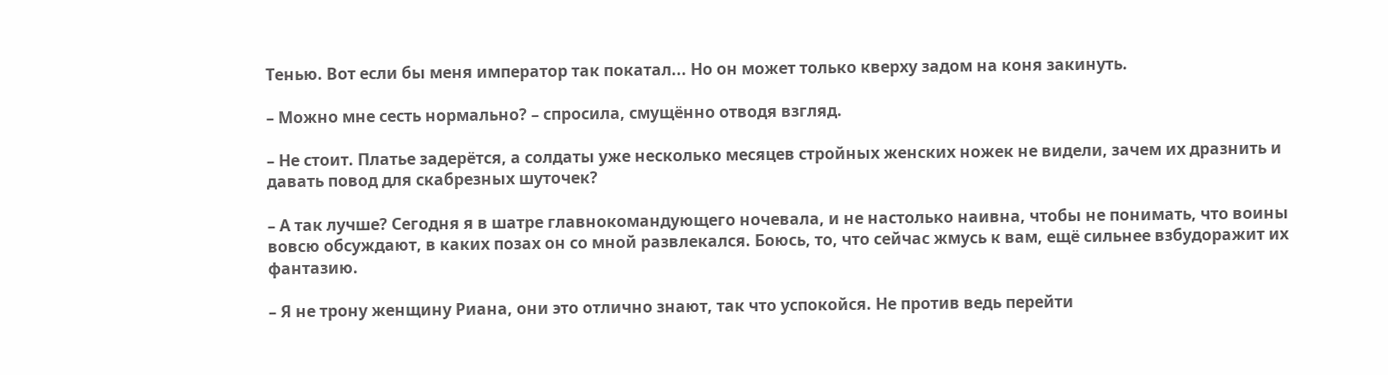Тенью. Вот если бы меня император так покатал... Но он может только кверху задом на коня закинуть.

– Можно мне сесть нормально? – спросила, смущённо отводя взгляд.

– Не стоит. Платье задерётся, а солдаты уже несколько месяцев стройных женских ножек не видели, зачем их дразнить и давать повод для скабрезных шуточек?

– А так лучше? Сегодня я в шатре главнокомандующего ночевала, и не настолько наивна, чтобы не понимать, что воины вовсю обсуждают, в каких позах он со мной развлекался. Боюсь, то, что сейчас жмусь к вам, ещё сильнее взбудоражит их фантазию.

– Я не трону женщину Риана, они это отлично знают, так что успокойся. Не против ведь перейти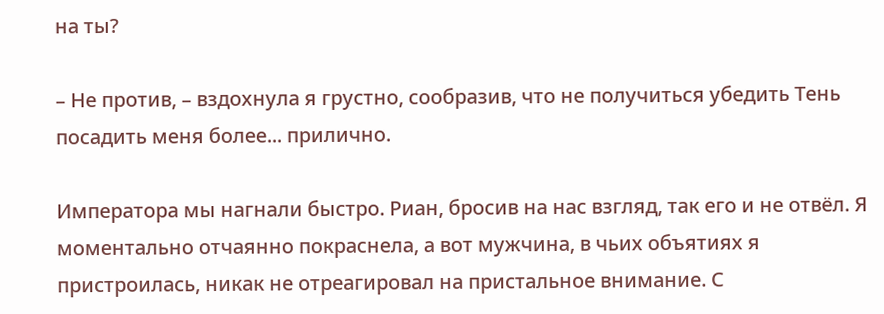на ты?

– Не против, – вздохнула я грустно, сообразив, что не получиться убедить Тень посадить меня более... прилично.

Императора мы нагнали быстро. Риан, бросив на нас взгляд, так его и не отвёл. Я моментально отчаянно покраснела, а вот мужчина, в чьих объятиях я пристроилась, никак не отреагировал на пристальное внимание. С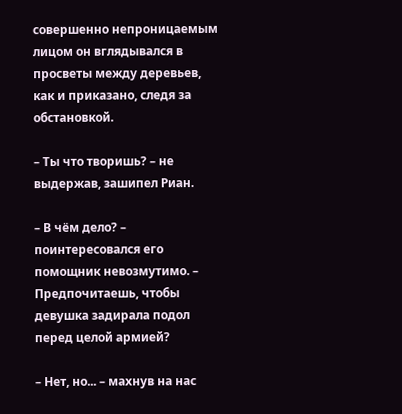совершенно непроницаемым лицом он вглядывался в просветы между деревьев, как и приказано, следя за обстановкой.

– Ты что творишь? – не выдержав, зашипел Риан.

– В чём дело? – поинтересовался его помощник невозмутимо. – Предпочитаешь, чтобы девушка задирала подол перед целой армией?

– Нет, но... – махнув на нас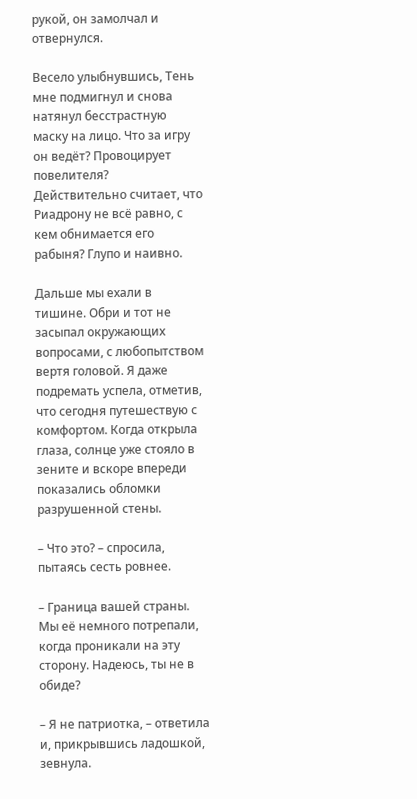рукой, он замолчал и отвернулся.

Весело улыбнувшись, Тень мне подмигнул и снова натянул бесстрастную маску на лицо. Что за игру он ведёт? Провоцирует повелителя? Действительно считает, что Риадрону не всё равно, с кем обнимается его рабыня? Глупо и наивно.

Дальше мы ехали в тишине. Обри и тот не засыпал окружающих вопросами, с любопытством вертя головой. Я даже подремать успела, отметив, что сегодня путешествую с комфортом. Когда открыла глаза, солнце уже стояло в зените и вскоре впереди показались обломки разрушенной стены.

– Что это? – спросила, пытаясь сесть ровнее.

– Граница вашей страны. Мы её немного потрепали, когда проникали на эту сторону. Надеюсь, ты не в обиде?

– Я не патриотка, – ответила и, прикрывшись ладошкой, зевнула.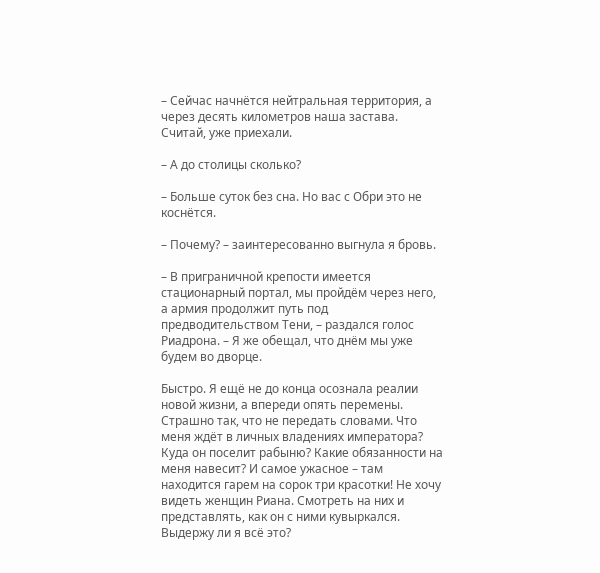– Сейчас начнётся нейтральная территория, а через десять километров наша застава. Считай, уже приехали.

– А до столицы сколько?

– Больше суток без сна. Но вас с Обри это не коснётся.

– Почему? – заинтересованно выгнула я бровь.

– В приграничной крепости имеется стационарный портал, мы пройдём через него, а армия продолжит путь под предводительством Тени, – раздался голос Риадрона. – Я же обещал, что днём мы уже будем во дворце.

Быстро. Я ещё не до конца осознала реалии новой жизни, а впереди опять перемены. Страшно так, что не передать словами. Что меня ждёт в личных владениях императора? Куда он поселит рабыню? Какие обязанности на меня навесит? И самое ужасное – там находится гарем на сорок три красотки! Не хочу видеть женщин Риана. Смотреть на них и представлять, как он с ними кувыркался. Выдержу ли я всё это?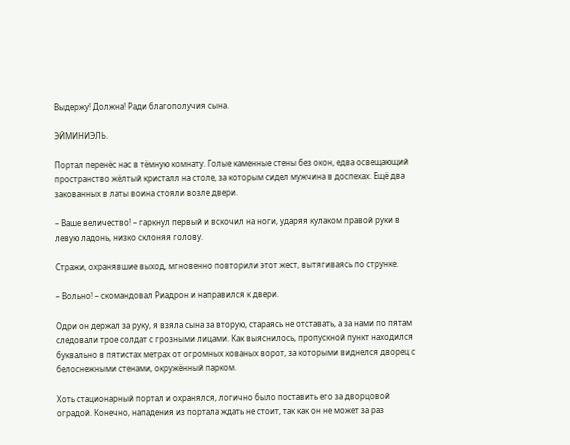Выдержу! Должна! Ради благополучия сына.

ЭЙМИНИЭЛЬ.

Портал перенёс нас в тёмную комнату. Голые каменные стены без окон, едва освещающий пространство жёлтый кристалл на столе, за которым сидел мужчина в доспехах. Ещё два закованных в латы воина стояли возле двери.

– Ваше величество! – гаркнул первый и вскочил на ноги, ударяя кулаком правой руки в левую ладонь, низко склоняя голову.

Стражи, охранявшие выход, мгновенно повторили этот жест, вытягиваясь по струнке.

– Вольно! – скомандовал Риадрон и направился к двери.

Одри он держал за руку, я взяла сына за вторую, стараясь не отставать, а за нами по пятам следовали трое солдат с грозными лицами. Как выяснилось, пропускной пункт находился буквально в пятистах метрах от огромных кованых ворот, за которыми виднелся дворец с белоснежными стенами, окружённый парком.

Хоть стационарный портал и охранялся, логично было поставить его за дворцовой оградой. Конечно, нападения из портала ждать не стоит, так как он не может за раз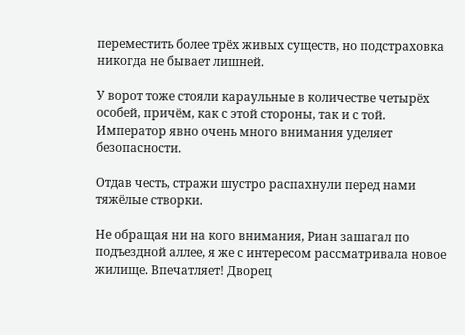переместить более трёх живых существ, но подстраховка никогда не бывает лишней.

У ворот тоже стояли караульные в количестве четырёх особей, причём, как с этой стороны, так и с той. Император явно очень много внимания уделяет безопасности.

Отдав честь, стражи шустро распахнули перед нами тяжёлые створки.

Не обращая ни на кого внимания, Риан зашагал по подъездной аллее, я же с интересом рассматривала новое жилище. Впечатляет! Дворец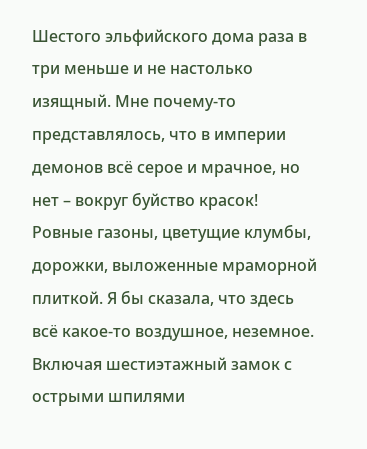Шестого эльфийского дома раза в три меньше и не настолько изящный. Мне почему-то представлялось, что в империи демонов всё серое и мрачное, но нет – вокруг буйство красок! Ровные газоны, цветущие клумбы, дорожки, выложенные мраморной плиткой. Я бы сказала, что здесь всё какое-то воздушное, неземное. Включая шестиэтажный замок с острыми шпилями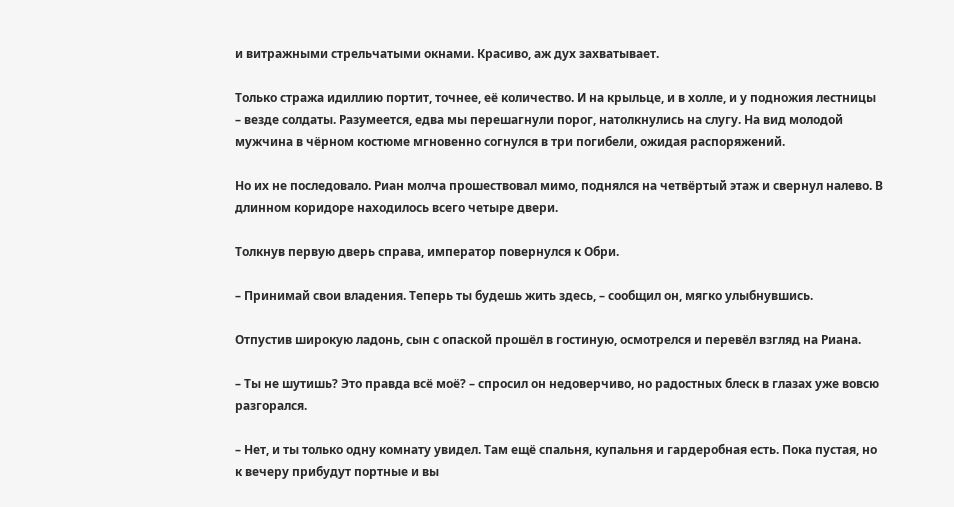и витражными стрельчатыми окнами. Красиво, аж дух захватывает.

Только стража идиллию портит, точнее, её количество. И на крыльце, и в холле, и у подножия лестницы – везде солдаты. Разумеется, едва мы перешагнули порог, натолкнулись на слугу. На вид молодой мужчина в чёрном костюме мгновенно согнулся в три погибели, ожидая распоряжений.

Но их не последовало. Риан молча прошествовал мимо, поднялся на четвёртый этаж и свернул налево. В длинном коридоре находилось всего четыре двери.

Толкнув первую дверь справа, император повернулся к Обри.

– Принимай свои владения. Теперь ты будешь жить здесь, – сообщил он, мягко улыбнувшись.

Отпустив широкую ладонь, сын с опаской прошёл в гостиную, осмотрелся и перевёл взгляд на Риана.

– Ты не шутишь? Это правда всё моё? – спросил он недоверчиво, но радостных блеск в глазах уже вовсю разгорался.

– Нет, и ты только одну комнату увидел. Там ещё спальня, купальня и гардеробная есть. Пока пустая, но к вечеру прибудут портные и вы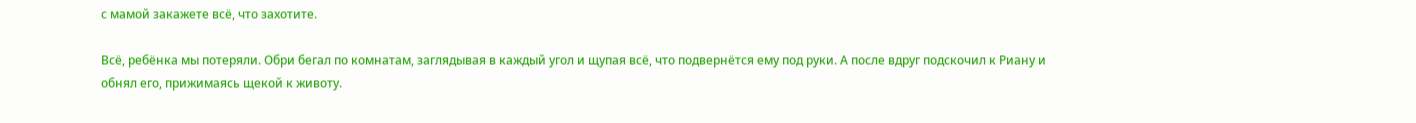с мамой закажете всё, что захотите.

Всё, ребёнка мы потеряли. Обри бегал по комнатам, заглядывая в каждый угол и щупая всё, что подвернётся ему под руки. А после вдруг подскочил к Риану и обнял его, прижимаясь щекой к животу.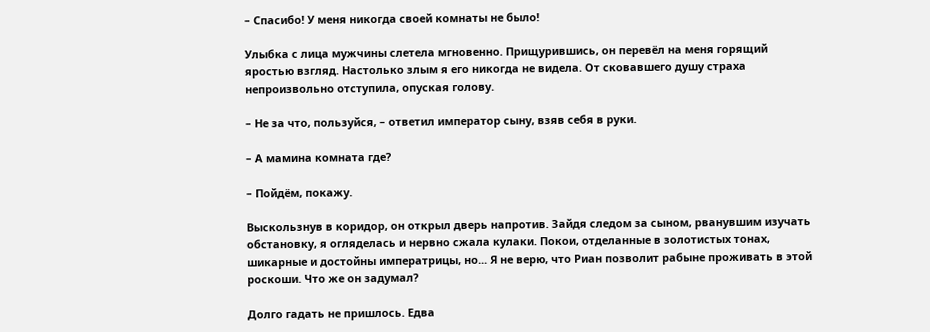– Спасибо! У меня никогда своей комнаты не было!

Улыбка с лица мужчины слетела мгновенно. Прищурившись, он перевёл на меня горящий яростью взгляд. Настолько злым я его никогда не видела. От сковавшего душу страха непроизвольно отступила, опуская голову.

– Не за что, пользуйся, – ответил император сыну, взяв себя в руки.

– А мамина комната где?

– Пойдём, покажу.

Выскользнув в коридор, он открыл дверь напротив. Зайдя следом за сыном, рванувшим изучать обстановку, я огляделась и нервно сжала кулаки. Покои, отделанные в золотистых тонах, шикарные и достойны императрицы, но... Я не верю, что Риан позволит рабыне проживать в этой роскоши. Что же он задумал?

Долго гадать не пришлось. Едва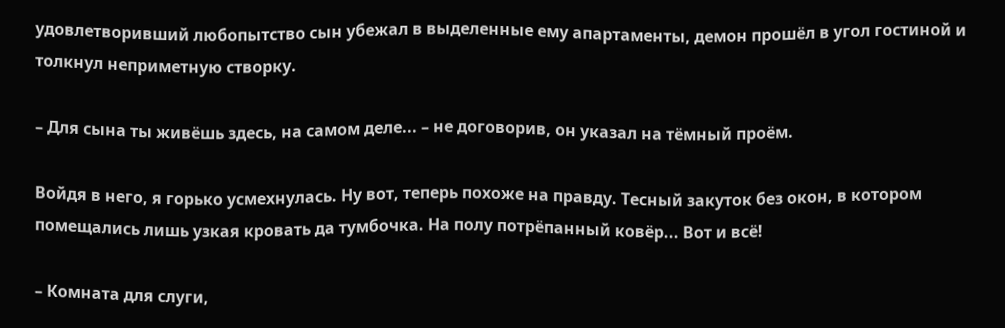удовлетворивший любопытство сын убежал в выделенные ему апартаменты, демон прошёл в угол гостиной и толкнул неприметную створку.

– Для сына ты живёшь здесь, на самом деле... – не договорив, он указал на тёмный проём.

Войдя в него, я горько усмехнулась. Ну вот, теперь похоже на правду. Тесный закуток без окон, в котором помещались лишь узкая кровать да тумбочка. На полу потрёпанный ковёр... Вот и всё!

– Комната для слуги,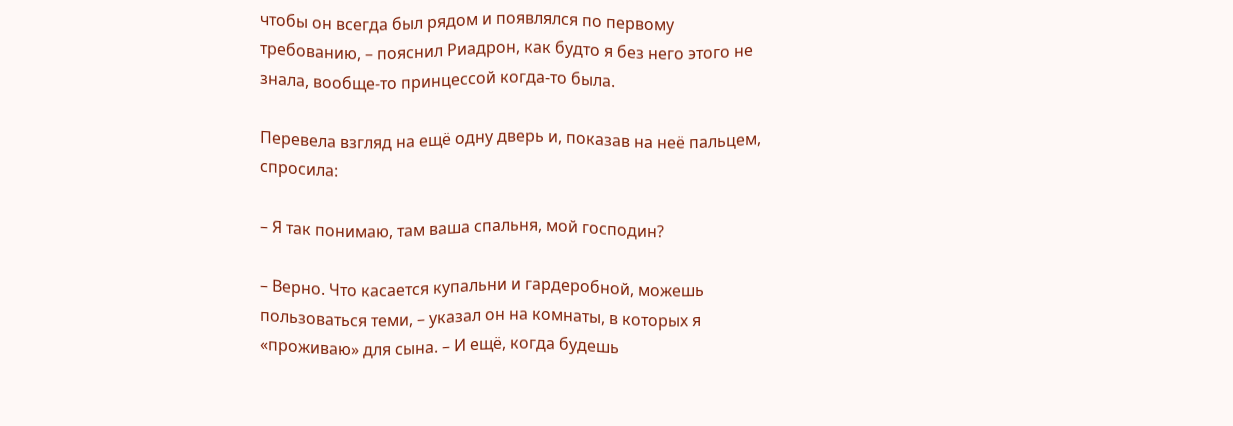чтобы он всегда был рядом и появлялся по первому требованию, – пояснил Риадрон, как будто я без него этого не знала, вообще-то принцессой когда-то была.

Перевела взгляд на ещё одну дверь и, показав на неё пальцем, спросила:

– Я так понимаю, там ваша спальня, мой господин?

– Верно. Что касается купальни и гардеробной, можешь пользоваться теми, – указал он на комнаты, в которых я «проживаю» для сына. – И ещё, когда будешь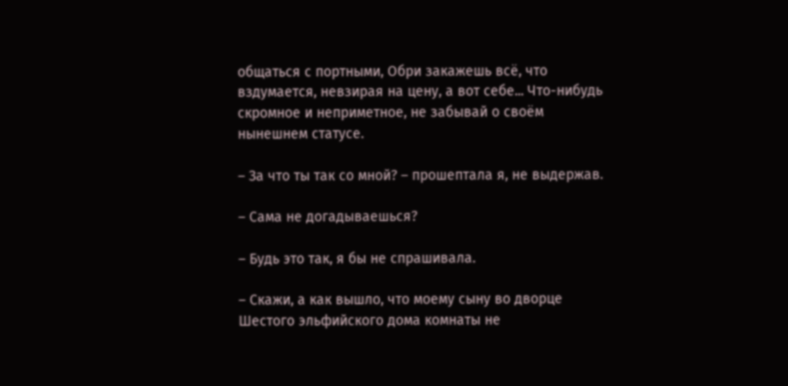общаться с портными, Обри закажешь всё, что вздумается, невзирая на цену, а вот себе... Что-нибудь скромное и неприметное, не забывай о своём нынешнем статусе.

– За что ты так со мной? – прошептала я, не выдержав.

– Сама не догадываешься?

– Будь это так, я бы не спрашивала.

– Скажи, а как вышло, что моему сыну во дворце Шестого эльфийского дома комнаты не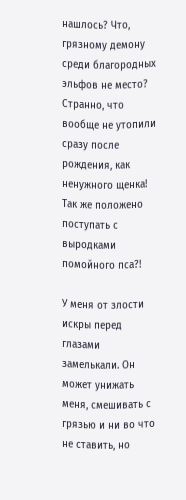нашлось? Что, грязному демону среди благородных эльфов не место? Странно, что вообще не утопили сразу после рождения, как ненужного щенка! Так же положено поступать с выродками помойного пса?!

У меня от злости искры перед глазами замелькали. Он может унижать меня, смешивать с грязью и ни во что не ставить, но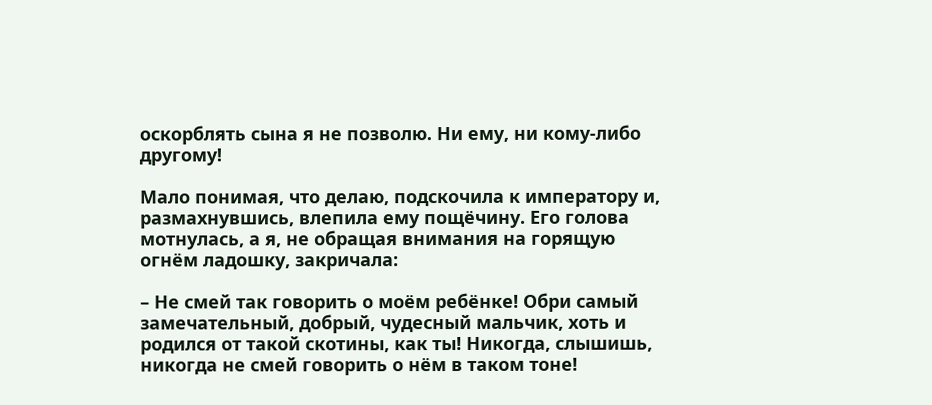оскорблять сына я не позволю. Ни ему, ни кому-либо другому!

Мало понимая, что делаю, подскочила к императору и, размахнувшись, влепила ему пощёчину. Его голова мотнулась, а я, не обращая внимания на горящую огнём ладошку, закричала:

– Не смей так говорить о моём ребёнке! Обри самый замечательный, добрый, чудесный мальчик, хоть и родился от такой скотины, как ты! Никогда, слышишь, никогда не смей говорить о нём в таком тоне!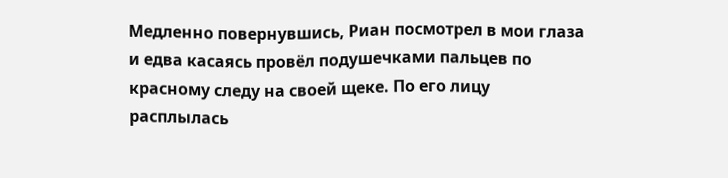Медленно повернувшись, Риан посмотрел в мои глаза и едва касаясь провёл подушечками пальцев по красному следу на своей щеке. По его лицу расплылась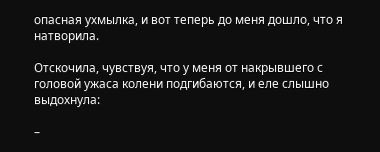опасная ухмылка, и вот теперь до меня дошло, что я натворила.

Отскочила, чувствуя, что у меня от накрывшего с головой ужаса колени подгибаются, и еле слышно выдохнула:

–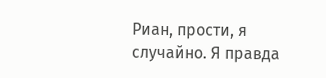Риан, прости, я случайно. Я правда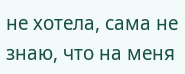не хотела, сама не знаю, что на меня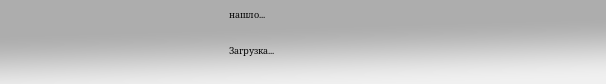нашло...

Загрузка...